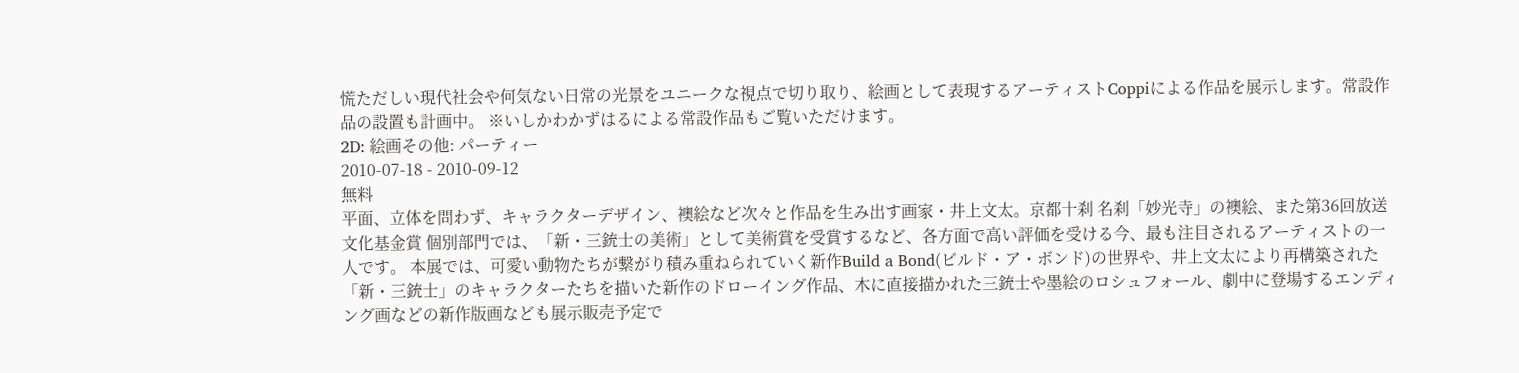慌ただしい現代社会や何気ない日常の光景をユニークな視点で切り取り、絵画として表現するアーティストCoppiによる作品を展示します。常設作品の設置も計画中。 ※いしかわかずはるによる常設作品もご覧いただけます。
2D: 絵画その他: パーティー
2010-07-18 - 2010-09-12
無料
平面、立体を問わず、キャラクターデザイン、襖絵など次々と作品を生み出す画家・井上文太。京都十刹 名刹「妙光寺」の襖絵、また第36回放送文化基金賞 個別部門では、「新・三銃士の美術」として美術賞を受賞するなど、各方面で高い評価を受ける今、最も注目されるアーティストの一人です。 本展では、可愛い動物たちが繋がり積み重ねられていく新作Build a Bond(ビルド・ア・ボンド)の世界や、井上文太により再構築された「新・三銃士」のキャラクターたちを描いた新作のドローイング作品、木に直接描かれた三銃士や墨絵のロシュフォール、劇中に登場するエンディング画などの新作版画なども展示販売予定で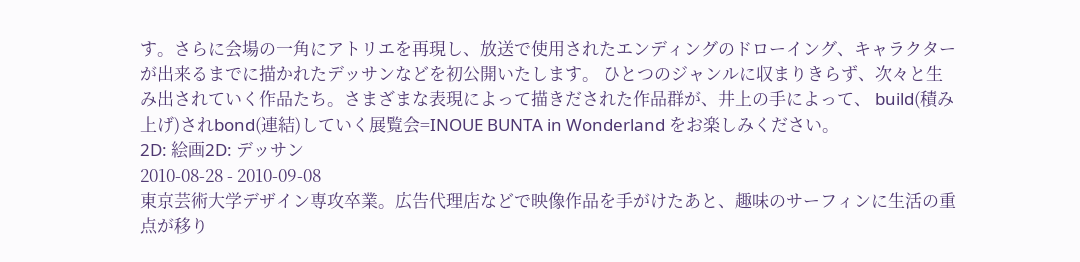す。さらに会場の一角にアトリエを再現し、放送で使用されたエンディングのドローイング、キャラクターが出来るまでに描かれたデッサンなどを初公開いたします。 ひとつのジャンルに収まりきらず、次々と生み出されていく作品たち。さまざまな表現によって描きだされた作品群が、井上の手によって、 build(積み上げ)されbond(連結)していく展覧会=INOUE BUNTA in Wonderland をお楽しみください。
2D: 絵画2D: デッサン
2010-08-28 - 2010-09-08
東京芸術大学デザイン専攻卒業。広告代理店などで映像作品を手がけたあと、趣味のサーフィンに生活の重点が移り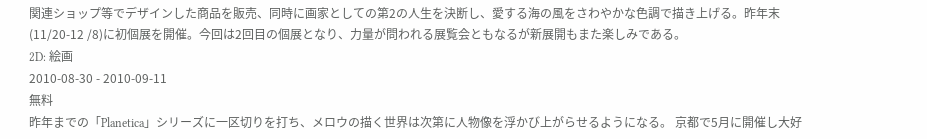関連ショップ等でデザインした商品を販売、同時に画家としての第2の人生を決断し、愛する海の風をさわやかな色調で描き上げる。昨年末(11/20-12 /8)に初個展を開催。今回は2回目の個展となり、力量が問われる展覧会ともなるが新展開もまた楽しみである。
2D: 絵画
2010-08-30 - 2010-09-11
無料
昨年までの「Planetica」シリーズに一区切りを打ち、メロウの描く世界は次第に人物像を浮かび上がらせるようになる。 京都で5月に開催し大好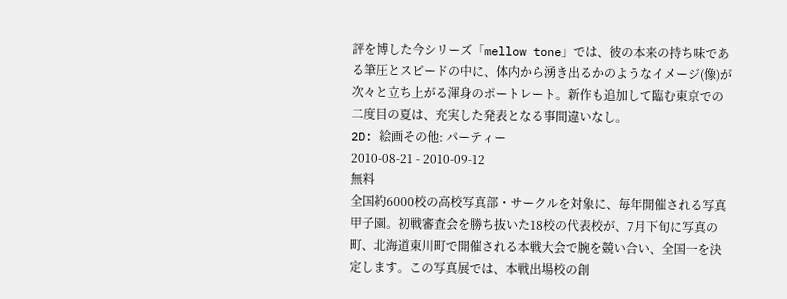評を博した今シリーズ「mellow tone」では、彼の本来の持ち味である筆圧とスピードの中に、体内から湧き出るかのようなイメージ(像)が次々と立ち上がる渾身のポートレート。新作も追加して臨む東京での二度目の夏は、充実した発表となる事間違いなし。
2D: 絵画その他: パーティー
2010-08-21 - 2010-09-12
無料
全国約6000校の高校写真部・サークルを対象に、毎年開催される写真甲子園。初戦審査会を勝ち抜いた18校の代表校が、7月下旬に写真の町、北海道東川町で開催される本戦大会で腕を競い合い、全国一を決定します。この写真展では、本戦出場校の創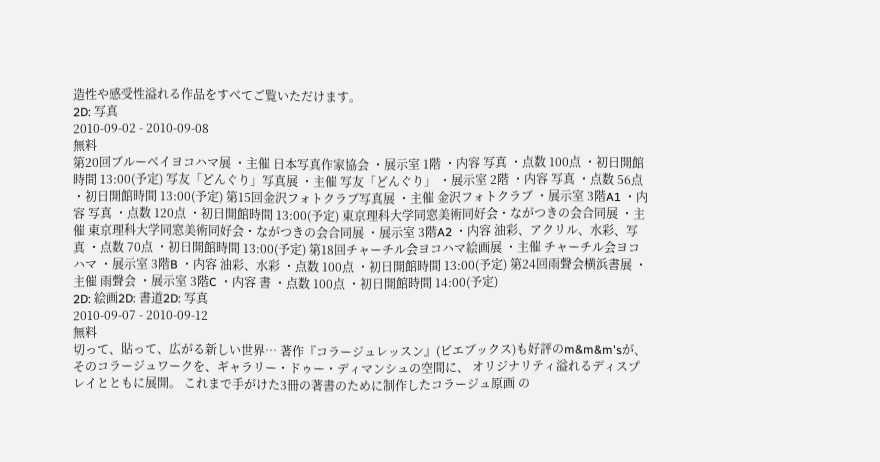造性や感受性溢れる作品をすべてご覧いただけます。
2D: 写真
2010-09-02 - 2010-09-08
無料
第20回ブルーベイヨコハマ展 ・主催 日本写真作家協会 ・展示室 1階 ・内容 写真 ・点数 100点 ・初日開館時間 13:00(予定) 写友「どんぐり」写真展 ・主催 写友「どんぐり」 ・展示室 2階 ・内容 写真 ・点数 56点 ・初日開館時間 13:00(予定) 第15回金沢フォトクラブ写真展 ・主催 金沢フォトクラブ ・展示室 3階A1 ・内容 写真 ・点数 120点 ・初日開館時間 13:00(予定) 東京理科大学同窓美術同好会・ながつきの会合同展 ・主催 東京理科大学同窓美術同好会・ながつきの会合同展 ・展示室 3階A2 ・内容 油彩、アクリル、水彩、写真 ・点数 70点 ・初日開館時間 13:00(予定) 第18回チャーチル会ヨコハマ絵画展 ・主催 チャーチル会ヨコハマ ・展示室 3階B ・内容 油彩、水彩 ・点数 100点 ・初日開館時間 13:00(予定) 第24回雨聲会横浜書展 ・主催 雨聲会 ・展示室 3階C ・内容 書 ・点数 100点 ・初日開館時間 14:00(予定)
2D: 絵画2D: 書道2D: 写真
2010-09-07 - 2010-09-12
無料
切って、貼って、広がる新しい世界… 著作『コラージュレッスン』(ピエブックス)も好評のm&m&m'sが、 そのコラージュワークを、ギャラリー・ドゥー・ディマンシュの空間に、 オリジナリティ溢れるディスプレイとともに展開。 これまで手がけた3冊の著書のために制作したコラージュ原画 の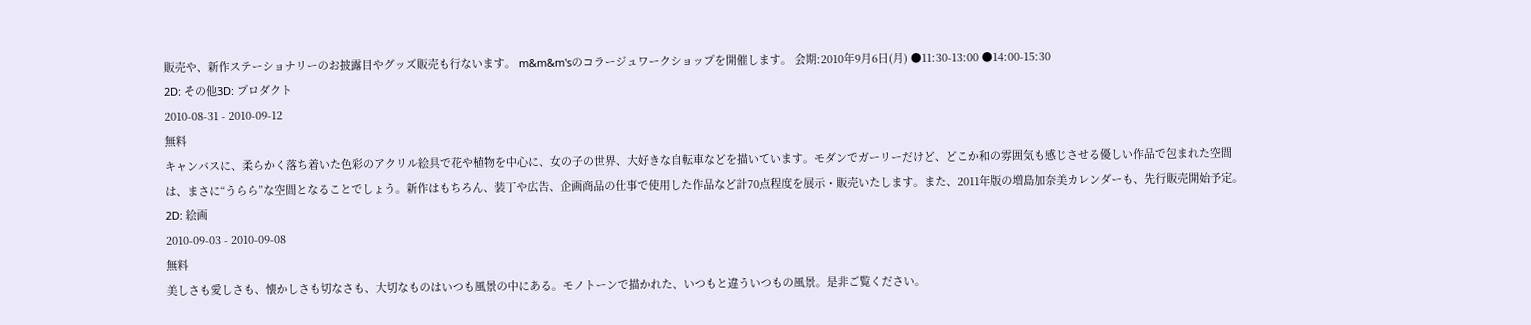販売や、新作ステーショナリーのお披露目やグッズ販売も行ないます。 m&m&m'sのコラージュワークショップを開催します。 会期:2010年9月6日(月) ●11:30-13:00 ●14:00-15:30
2D: その他3D: プロダクト
2010-08-31 - 2010-09-12
無料
キャンバスに、柔らかく落ち着いた色彩のアクリル絵具で花や植物を中心に、女の子の世界、大好きな自転車などを描いています。モダンでガーリーだけど、どこか和の雰囲気も感じさせる優しい作品で包まれた空間は、まさに“うらら”な空間となることでしょう。新作はもちろん、装丁や広告、企画商品の仕事で使用した作品など計70点程度を展示・販売いたします。また、2011年版の増島加奈美カレンダーも、先行販売開始予定。
2D: 絵画
2010-09-03 - 2010-09-08
無料
美しさも愛しさも、懐かしさも切なさも、大切なものはいつも風景の中にある。モノトーンで描かれた、いつもと違ういつもの風景。是非ご覧ください。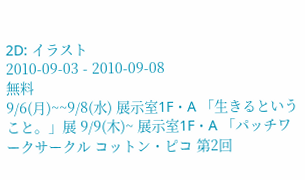2D: イラスト
2010-09-03 - 2010-09-08
無料
9/6(月)~~9/8(水) 展示室1F・A 「生きるということ。」展 9/9(木)~ 展示室1F・A 「パッチワークサークル コットン・ピコ 第2回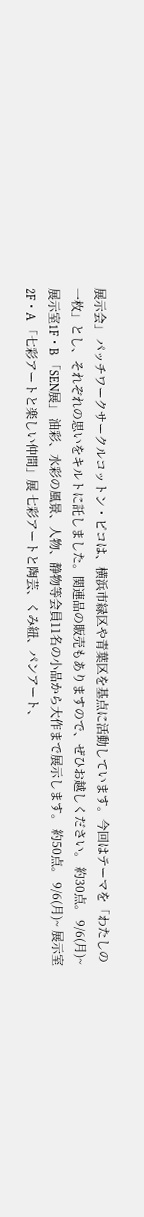展示会」 パッチワークサークルコットン・ピコは、横浜市緑区や青葉区を基点に活動しています。今回はテーマを「わたしの一枚」とし、それぞれの思いをキルトに託しました。関連品の販売もありますので、ぜひお越しください。 約30点。 9/6(月)~ 展示室1F・B 「SEN展」 油彩、水彩の風景、人物、静物等会員11名の小品から大作まで展示します。 約50点。 9/6(月)~ 展示室2F・A 「七彩アートと楽しい仲間」展 七彩アートと陶芸、くみ紐、パンアート、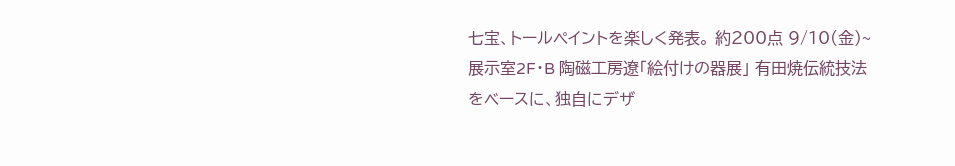七宝、トールペイントを楽しく発表。 約200点 9/10(金)~ 展示室2F・B 陶磁工房遼「絵付けの器展」 有田焼伝統技法をベースに、独自にデザ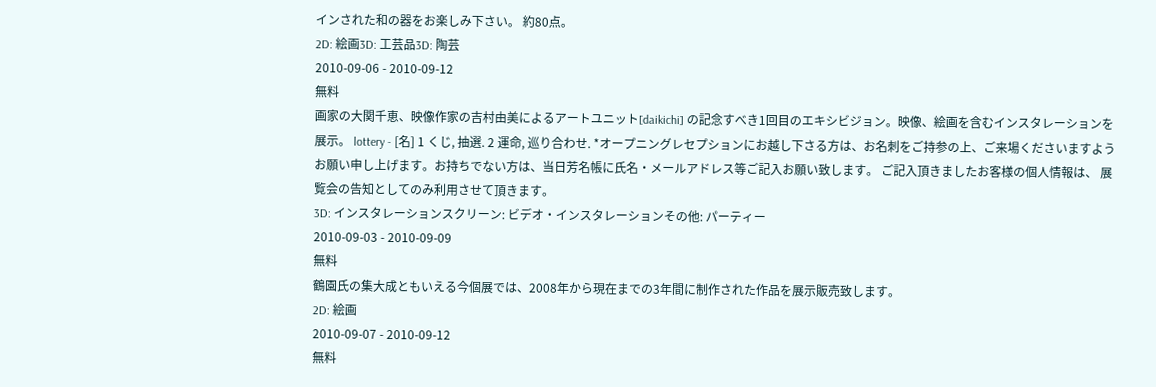インされた和の器をお楽しみ下さい。 約80点。
2D: 絵画3D: 工芸品3D: 陶芸
2010-09-06 - 2010-09-12
無料
画家の大関千恵、映像作家の吉村由美によるアートユニット[daikichi] の記念すべき1回目のエキシビジョン。映像、絵画を含むインスタレーションを展示。 lottery - [名] 1 くじ, 抽選. 2 運命, 巡り合わせ. *オープニングレセプションにお越し下さる方は、お名刺をご持参の上、ご来場くださいますようお願い申し上げます。お持ちでない方は、当日芳名帳に氏名・メールアドレス等ご記入お願い致します。 ご記入頂きましたお客様の個人情報は、 展覧会の告知としてのみ利用させて頂きます。
3D: インスタレーションスクリーン: ビデオ・インスタレーションその他: パーティー
2010-09-03 - 2010-09-09
無料
鶴園氏の集大成ともいえる今個展では、2008年から現在までの3年間に制作された作品を展示販売致します。
2D: 絵画
2010-09-07 - 2010-09-12
無料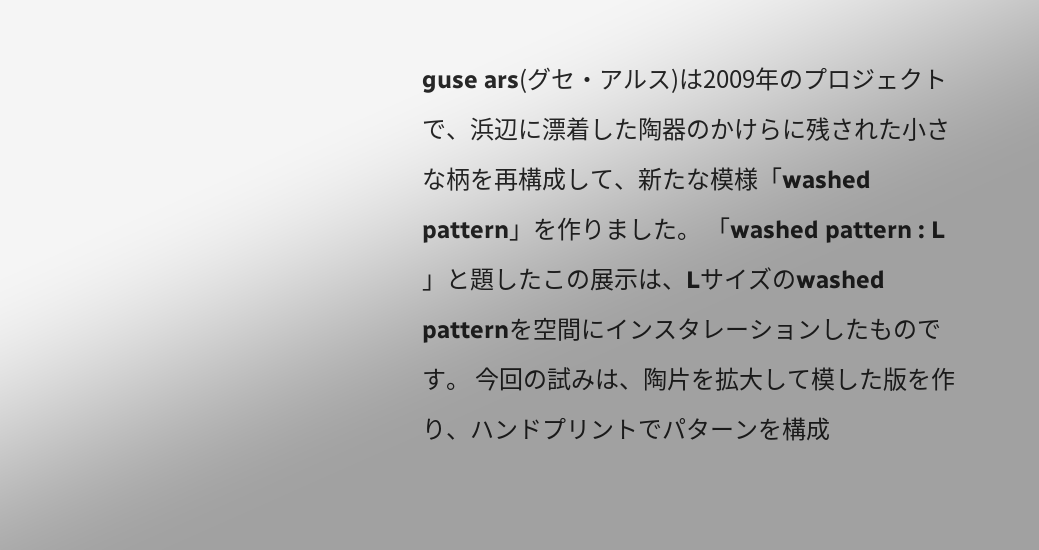guse ars(グセ・アルス)は2009年のプロジェクトで、浜辺に漂着した陶器のかけらに残された小さな柄を再構成して、新たな模様「washed pattern」を作りました。 「washed pattern : L 」と題したこの展示は、Lサイズのwashed patternを空間にインスタレーションしたものです。 今回の試みは、陶片を拡大して模した版を作り、ハンドプリントでパターンを構成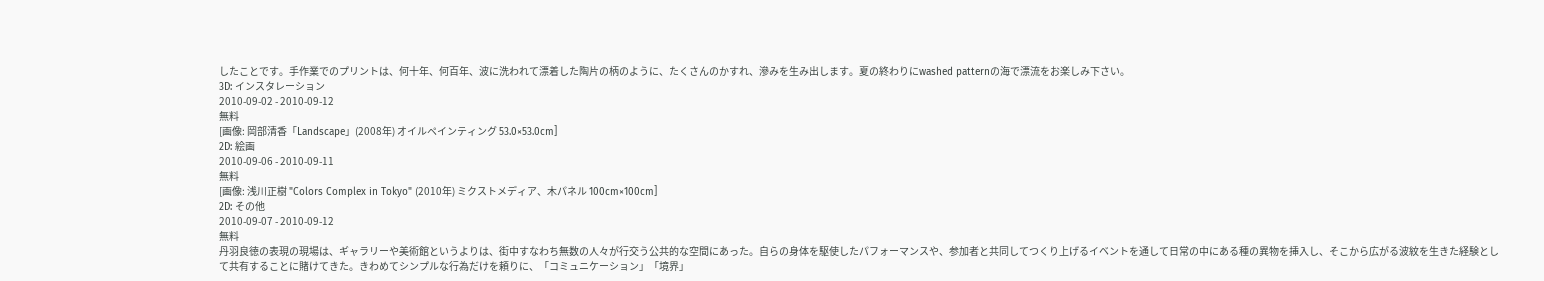したことです。手作業でのプリントは、何十年、何百年、波に洗われて漂着した陶片の柄のように、たくさんのかすれ、滲みを生み出します。夏の終わりにwashed patternの海で漂流をお楽しみ下さい。
3D: インスタレーション
2010-09-02 - 2010-09-12
無料
[画像: 岡部清香「Landscape」(2008年) オイルペインティング 53.0×53.0cm]
2D: 絵画
2010-09-06 - 2010-09-11
無料
[画像: 浅川正樹 "Colors Complex in Tokyo" (2010年) ミクストメディア、木パネル 100cm×100cm]
2D: その他
2010-09-07 - 2010-09-12
無料
丹羽良徳の表現の現場は、ギャラリーや美術館というよりは、街中すなわち無数の人々が行交う公共的な空間にあった。自らの身体を駆使したパフォーマンスや、参加者と共同してつくり上げるイベントを通して日常の中にある種の異物を挿入し、そこから広がる波紋を生きた経験として共有することに賭けてきた。きわめてシンプルな行為だけを頼りに、「コミュニケーション」「境界」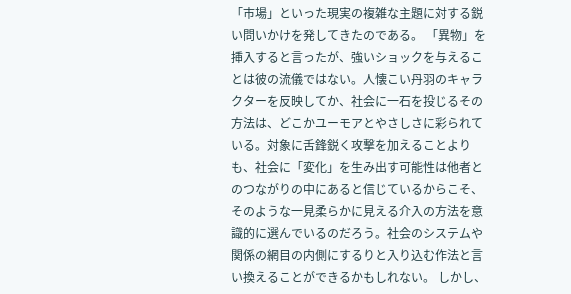「市場」といった現実の複雑な主題に対する鋭い問いかけを発してきたのである。 「異物」を挿入すると言ったが、強いショックを与えることは彼の流儀ではない。人懐こい丹羽のキャラクターを反映してか、社会に一石を投じるその方法は、どこかユーモアとやさしさに彩られている。対象に舌鋒鋭く攻撃を加えることよりも、社会に「変化」を生み出す可能性は他者とのつながりの中にあると信じているからこそ、そのような一見柔らかに見える介入の方法を意識的に選んでいるのだろう。社会のシステムや関係の網目の内側にするりと入り込む作法と言い換えることができるかもしれない。 しかし、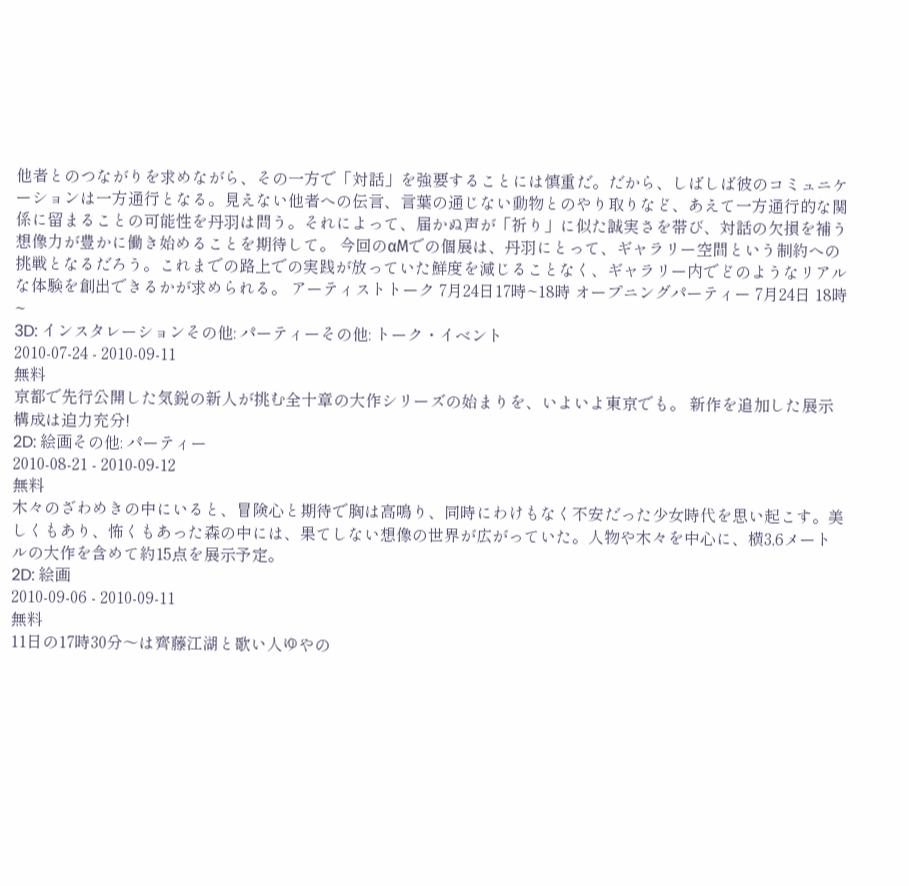他者とのつながりを求めながら、その一方で「対話」を強要することには慎重だ。だから、しばしば彼のコミュニケーションは一方通行となる。見えない他者への伝言、言葉の通じない動物とのやり取りなど、あえて一方通行的な関係に留まることの可能性を丹羽は問う。それによって、届かぬ声が「祈り」に似た誠実さを帯び、対話の欠損を補う想像力が豊かに働き始めることを期待して。 今回のαMでの個展は、丹羽にとって、ギャラリー空間という制約への挑戦となるだろう。これまでの路上での実践が放っていた鮮度を減じることなく、ギャラリー内でどのようなリアルな体験を創出できるかが求められる。 アーティストトーク 7月24日17時~18時 オープニングパーティー 7月24日 18時~
3D: インスタレーションその他: パーティーその他: トーク・イベント
2010-07-24 - 2010-09-11
無料
京都で先行公開した気鋭の新人が挑む全十章の大作シリーズの始まりを、いよいよ東京でも。 新作を追加した展示構成は迫力充分!
2D: 絵画その他: パーティー
2010-08-21 - 2010-09-12
無料
木々のざわめきの中にいると、冒険心と期待で胸は高鳴り、同時にわけもなく不安だった少女時代を思い起こす。美しくもあり、怖くもあった森の中には、果てしない想像の世界が広がっていた。人物や木々を中心に、横3,6メートルの大作を含めて約15点を展示予定。
2D: 絵画
2010-09-06 - 2010-09-11
無料
11日の17時30分〜は齊藤江湖と歌い人ゆやの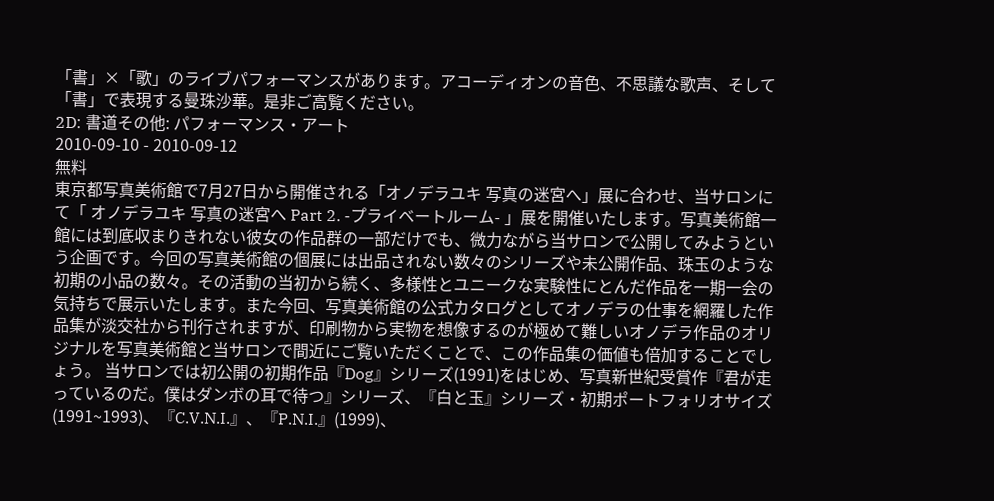「書」×「歌」のライブパフォーマンスがあります。アコーディオンの音色、不思議な歌声、そして「書」で表現する曼珠沙華。是非ご高覧ください。
2D: 書道その他: パフォーマンス・アート
2010-09-10 - 2010-09-12
無料
東京都写真美術館で7月27日から開催される「オノデラユキ 写真の迷宮へ」展に合わせ、当サロンにて「 オノデラユキ 写真の迷宮へ Part 2. -プライベートルーム- 」展を開催いたします。写真美術館一館には到底収まりきれない彼女の作品群の一部だけでも、微力ながら当サロンで公開してみようという企画です。今回の写真美術館の個展には出品されない数々のシリーズや未公開作品、珠玉のような初期の小品の数々。その活動の当初から続く、多様性とユニークな実験性にとんだ作品を一期一会の気持ちで展示いたします。また今回、写真美術館の公式カタログとしてオノデラの仕事を網羅した作品集が淡交社から刊行されますが、印刷物から実物を想像するのが極めて難しいオノデラ作品のオリジナルを写真美術館と当サロンで間近にご覧いただくことで、この作品集の価値も倍加することでしょう。 当サロンでは初公開の初期作品『Dog』シリーズ(1991)をはじめ、写真新世紀受賞作『君が走っているのだ。僕はダンボの耳で待つ』シリーズ、『白と玉』シリーズ・初期ポートフォリオサイズ(1991~1993)、『C.V.N.I.』、『P.N.I.』(1999)、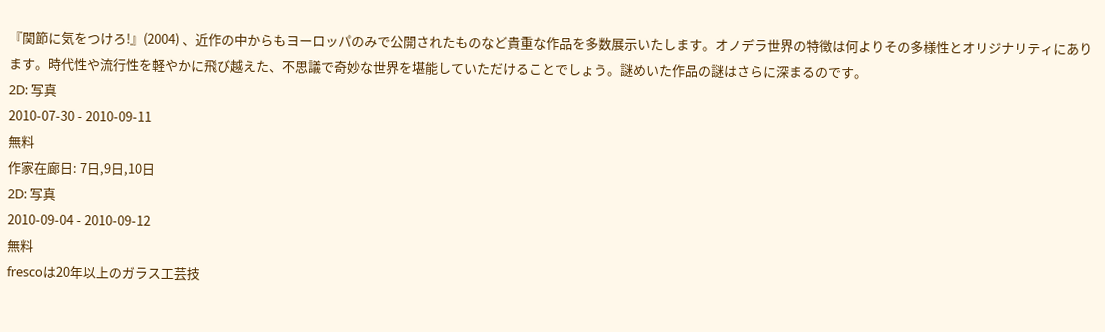『関節に気をつけろ!』(2004) 、近作の中からもヨーロッパのみで公開されたものなど貴重な作品を多数展示いたします。オノデラ世界の特徴は何よりその多様性とオリジナリティにあります。時代性や流行性を軽やかに飛び越えた、不思議で奇妙な世界を堪能していただけることでしょう。謎めいた作品の謎はさらに深まるのです。
2D: 写真
2010-07-30 - 2010-09-11
無料
作家在廊日: 7日,9日,10日
2D: 写真
2010-09-04 - 2010-09-12
無料
frescoは20年以上のガラス工芸技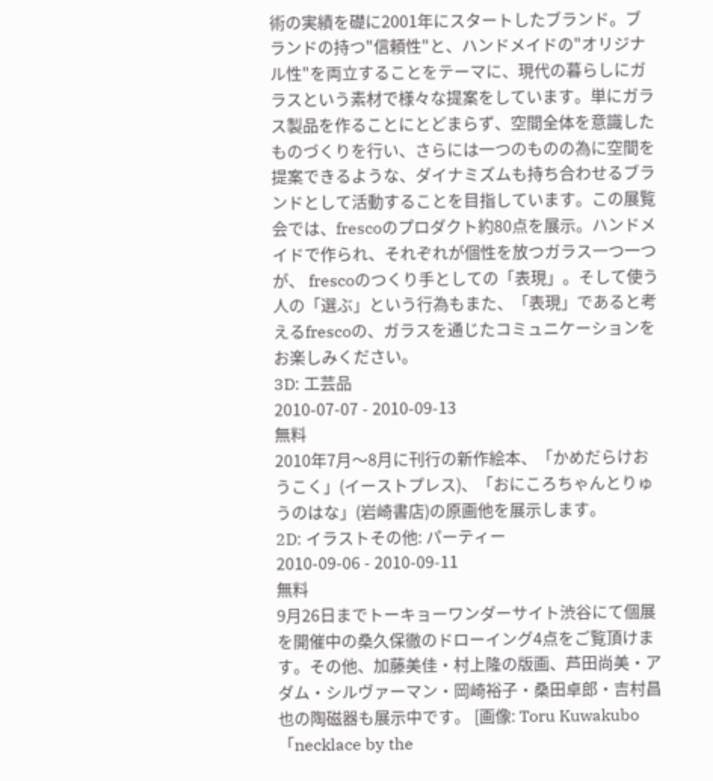術の実績を礎に2001年にスタートしたブランド。ブランドの持つ"信頼性"と、ハンドメイドの"オリジナル性"を両立することをテーマに、現代の暮らしにガラスという素材で様々な提案をしています。単にガラス製品を作ることにとどまらず、空間全体を意識したものづくりを行い、さらには一つのものの為に空間を提案できるような、ダイナミズムも持ち合わせるブランドとして活動することを目指しています。この展覧会では、frescoのプロダクト約80点を展示。ハンドメイドで作られ、それぞれが個性を放つガラス一つ一つが、 frescoのつくり手としての「表現」。そして使う人の「選ぶ」という行為もまた、「表現」であると考えるfrescoの、ガラスを通じたコミュニケーションをお楽しみください。
3D: 工芸品
2010-07-07 - 2010-09-13
無料
2010年7月〜8月に刊行の新作絵本、「かめだらけおうこく」(イーストプレス)、「おにころちゃんとりゅうのはな」(岩崎書店)の原画他を展示します。
2D: イラストその他: パーティー
2010-09-06 - 2010-09-11
無料
9月26日までトーキョーワンダーサイト渋谷にて個展を開催中の桑久保徹のドローイング4点をご覧頂けます。その他、加藤美佳・村上隆の版画、芦田尚美・アダム・シルヴァーマン・岡崎裕子・桑田卓郎・吉村昌也の陶磁器も展示中です。 [画像: Toru Kuwakubo「necklace by the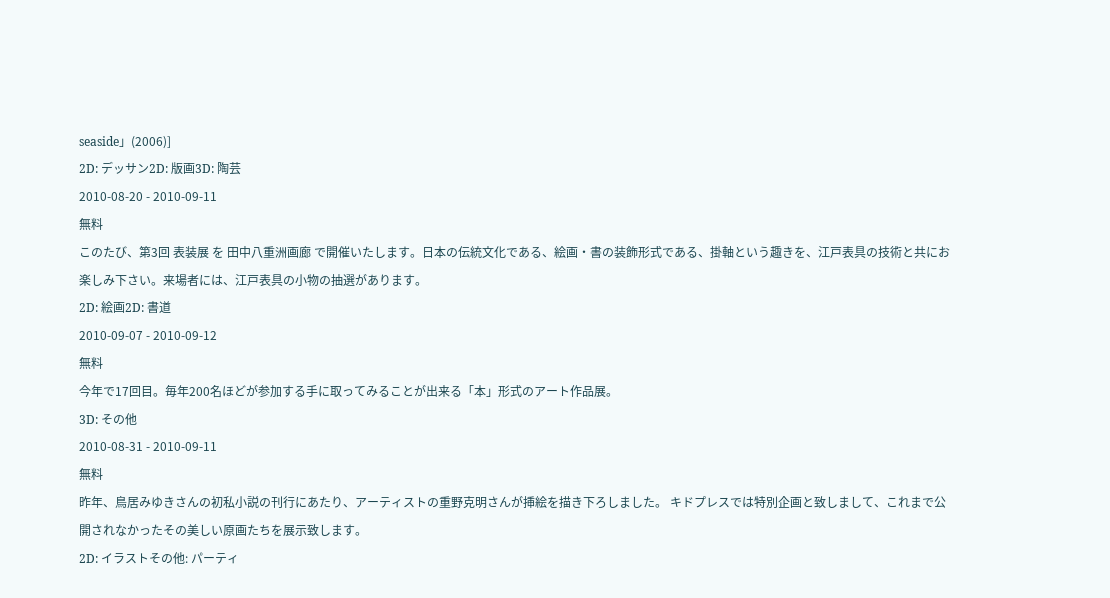seaside」(2006)]
2D: デッサン2D: 版画3D: 陶芸
2010-08-20 - 2010-09-11
無料
このたび、第3回 表装展 を 田中八重洲画廊 で開催いたします。日本の伝統文化である、絵画・書の装飾形式である、掛軸という趣きを、江戸表具の技術と共にお楽しみ下さい。来場者には、江戸表具の小物の抽選があります。
2D: 絵画2D: 書道
2010-09-07 - 2010-09-12
無料
今年で17回目。毎年200名ほどが参加する手に取ってみることが出来る「本」形式のアート作品展。
3D: その他
2010-08-31 - 2010-09-11
無料
昨年、鳥居みゆきさんの初私小説の刊行にあたり、アーティストの重野克明さんが挿絵を描き下ろしました。 キドプレスでは特別企画と致しまして、これまで公開されなかったその美しい原画たちを展示致します。
2D: イラストその他: パーティ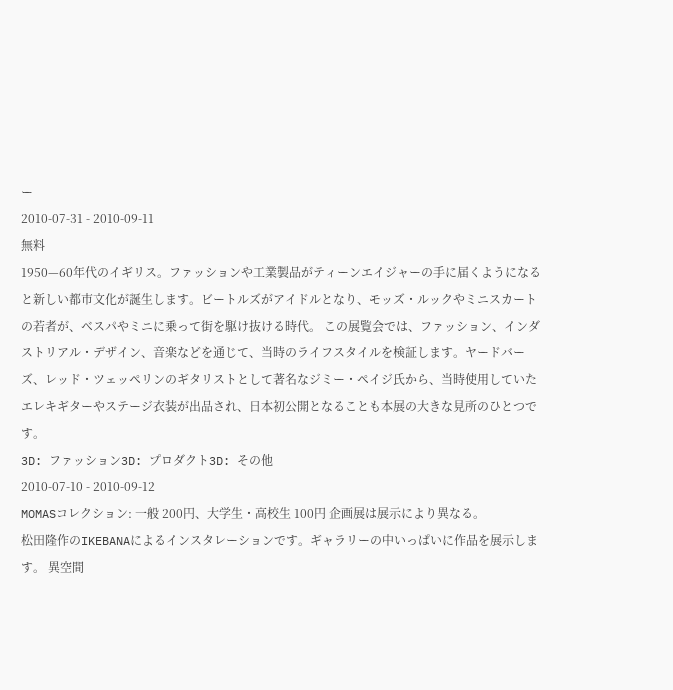ー
2010-07-31 - 2010-09-11
無料
1950—60年代のイギリス。ファッションや工業製品がティーンエイジャーの手に届くようになると新しい都市文化が誕生します。ビートルズがアイドルとなり、モッズ・ルックやミニスカートの若者が、ベスパやミニに乗って街を駆け抜ける時代。 この展覧会では、ファッション、インダストリアル・デザイン、音楽などを通じて、当時のライフスタイルを検証します。ヤードバーズ、レッド・ツェッペリンのギタリストとして著名なジミー・ペイジ氏から、当時使用していたエレキギターやステージ衣装が出品され、日本初公開となることも本展の大きな見所のひとつです。
3D: ファッション3D: プロダクト3D: その他
2010-07-10 - 2010-09-12
MOMASコレクション: 一般 200円、大学生・高校生 100円 企画展は展示により異なる。
松田隆作のIKEBANAによるインスタレーションです。ギャラリーの中いっぱいに作品を展示します。 異空間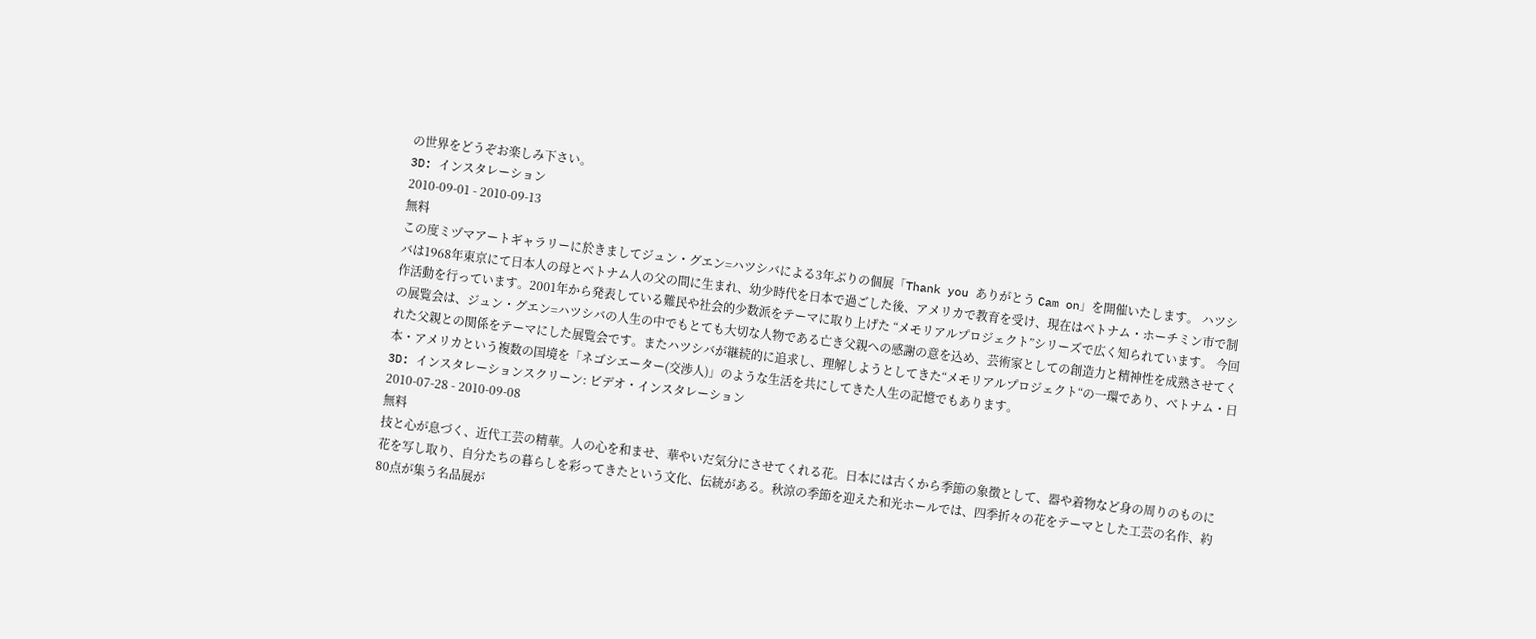の世界をどうぞお楽しみ下さい。
3D: インスタレーション
2010-09-01 - 2010-09-13
無料
この度ミヅマアートギャラリーに於きましてジュン・グエン=ハツシバによる3年ぶりの個展「Thank you ありがとう Cam on」を開催いたします。 ハツシバは1968年東京にて日本人の母とベトナム人の父の間に生まれ、幼少時代を日本で過ごした後、アメリカで教育を受け、現在はベトナム・ホーチミン市で制作活動を行っています。2001年から発表している難民や社会的少数派をテーマに取り上げた “メモリアルプロジェクト”シリーズで広く知られています。 今回の展覧会は、ジュン・グエン=ハツシバの人生の中でもとても大切な人物である亡き父親への感謝の意を込め、芸術家としての創造力と精神性を成熟させてくれた父親との関係をテーマにした展覧会です。またハツシバが継続的に追求し、理解しようとしてきた“メモリアルプロジェクト“の一環であり、ベトナム・日本・アメリカという複数の国境を「ネゴシエーター(交渉人)」のような生活を共にしてきた人生の記憶でもあります。
3D: インスタレーションスクリーン: ビデオ・インスタレーション
2010-07-28 - 2010-09-08
無料
技と心が息づく、近代工芸の精華。人の心を和ませ、華やいだ気分にさせてくれる花。日本には古くから季節の象徴として、器や着物など身の周りのものに花を写し取り、自分たちの暮らしを彩ってきたという文化、伝統がある。秋涼の季節を迎えた和光ホールでは、四季折々の花をテーマとした工芸の名作、約80点が集う名品展が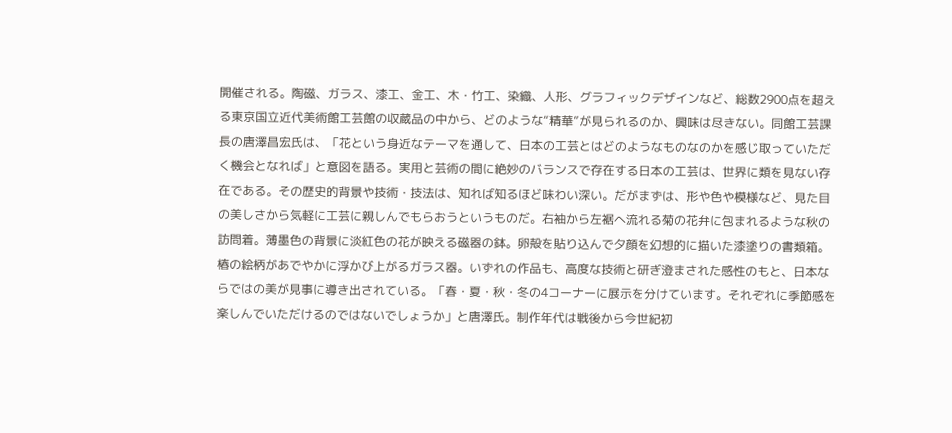開催される。陶磁、ガラス、漆工、金工、木・竹工、染織、人形、グラフィックデザインなど、総数2900点を超える東京国立近代美術館工芸館の収蔵品の中から、どのような“精華”が見られるのか、興味は尽きない。同館工芸課長の唐澤昌宏氏は、「花という身近なテーマを通して、日本の工芸とはどのようなものなのかを感じ取っていただく機会となれば」と意図を語る。実用と芸術の間に絶妙のバランスで存在する日本の工芸は、世界に類を見ない存在である。その歴史的背景や技術・技法は、知れば知るほど味わい深い。だがまずは、形や色や模様など、見た目の美しさから気軽に工芸に親しんでもらおうというものだ。右袖から左裾へ流れる菊の花弁に包まれるような秋の訪問着。薄墨色の背景に淡紅色の花が映える磁器の鉢。卵殻を貼り込んで夕顔を幻想的に描いた漆塗りの書類箱。椿の絵柄があでやかに浮かび上がるガラス器。いずれの作品も、高度な技術と研ぎ澄まされた感性のもと、日本ならではの美が見事に導き出されている。「春・夏・秋・冬の4コーナーに展示を分けています。それぞれに季節感を楽しんでいただけるのではないでしょうか」と唐澤氏。制作年代は戦後から今世紀初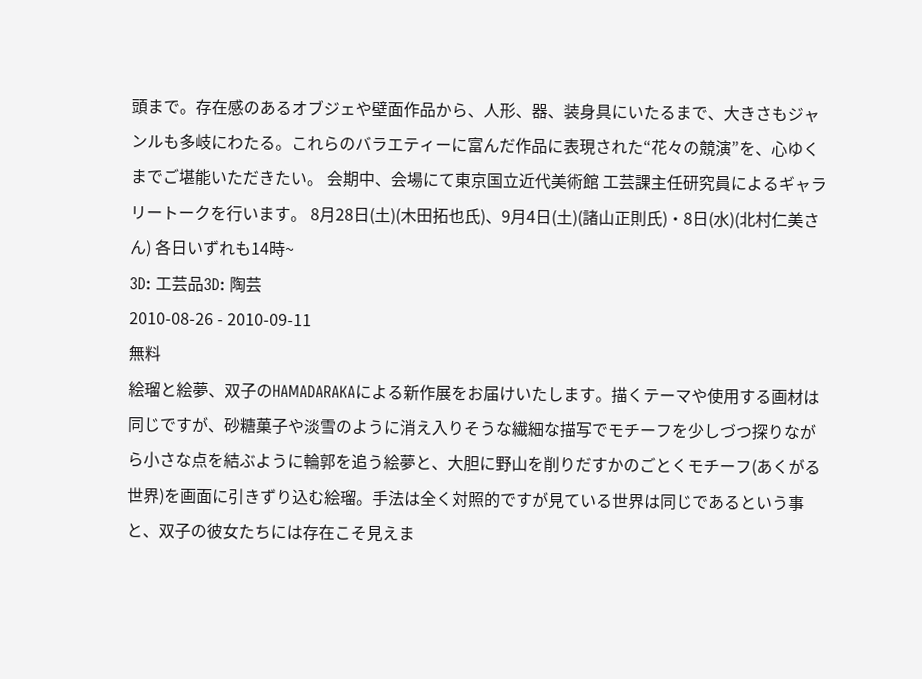頭まで。存在感のあるオブジェや壁面作品から、人形、器、装身具にいたるまで、大きさもジャンルも多岐にわたる。これらのバラエティーに富んだ作品に表現された“花々の競演”を、心ゆくまでご堪能いただきたい。 会期中、会場にて東京国立近代美術館 工芸課主任研究員によるギャラリートークを行います。 8月28日(土)(木田拓也氏)、9月4日(土)(諸山正則氏)・8日(水)(北村仁美さん) 各日いずれも14時~
3D: 工芸品3D: 陶芸
2010-08-26 - 2010-09-11
無料
絵瑠と絵夢、双子のHAMADARAKAによる新作展をお届けいたします。描くテーマや使用する画材は同じですが、砂糖菓子や淡雪のように消え入りそうな繊細な描写でモチーフを少しづつ探りながら小さな点を結ぶように輪郭を追う絵夢と、大胆に野山を削りだすかのごとくモチーフ(あくがる世界)を画面に引きずり込む絵瑠。手法は全く対照的ですが見ている世界は同じであるという事と、双子の彼女たちには存在こそ見えま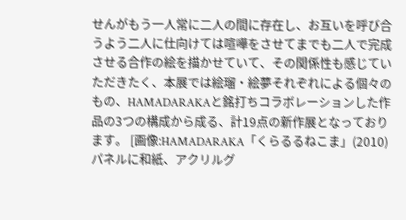せんがもう一人常に二人の間に存在し、お互いを呼び合うよう二人に仕向けては喧嘩をさせてまでも二人で完成させる合作の絵を描かせていて、その関係性も感じていただきたく、本展では絵瑠・絵夢それぞれによる個々のもの、HAMADARAKAと銘打ちコラボレーションした作品の3つの構成から成る、計19点の新作展となっております。 [画像:HAMADARAKA「くらるるねこま」(2010)パネルに和紙、アクリルグ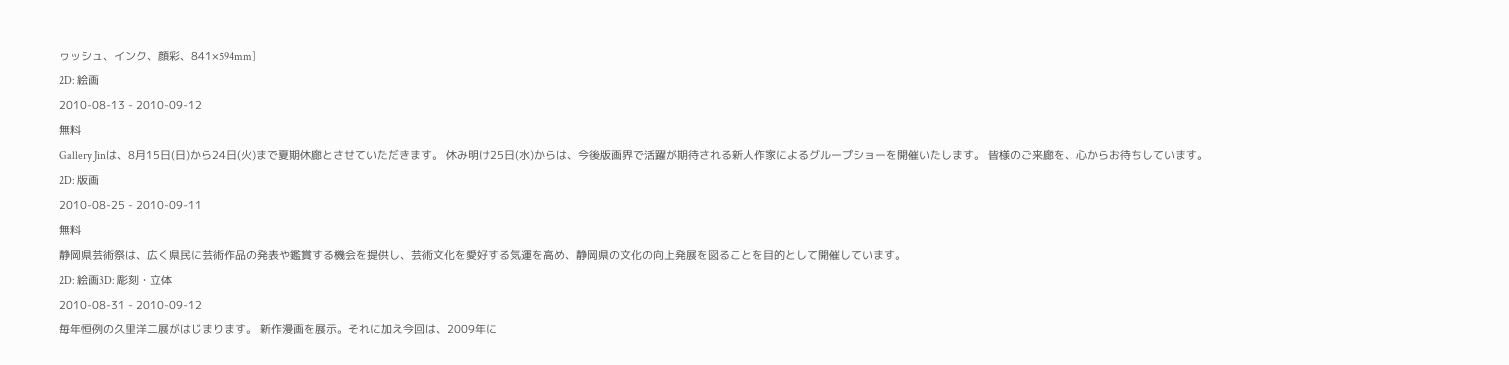ヮッシュ、インク、顔彩、841×594mm]
2D: 絵画
2010-08-13 - 2010-09-12
無料
Gallery Jinは、8月15日(日)から24日(火)まで夏期休廊とさせていただきます。 休み明け25日(水)からは、今後版画界で活躍が期待される新人作家によるグループショーを開催いたします。 皆様のご来廊を、心からお待ちしています。
2D: 版画
2010-08-25 - 2010-09-11
無料
静岡県芸術祭は、広く県民に芸術作品の発表や鑑賞する機会を提供し、芸術文化を愛好する気運を高め、静岡県の文化の向上発展を図ることを目的として開催しています。
2D: 絵画3D: 彫刻・立体
2010-08-31 - 2010-09-12
毎年恒例の久里洋二展がはじまります。 新作漫画を展示。それに加え今回は、2009年に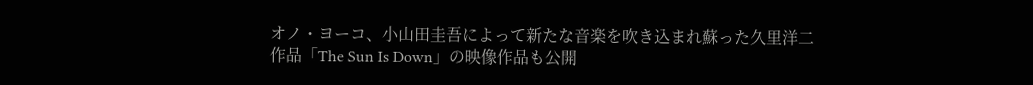オノ・ヨーコ、小山田圭吾によって新たな音楽を吹き込まれ蘇った久里洋二作品「The Sun Is Down」の映像作品も公開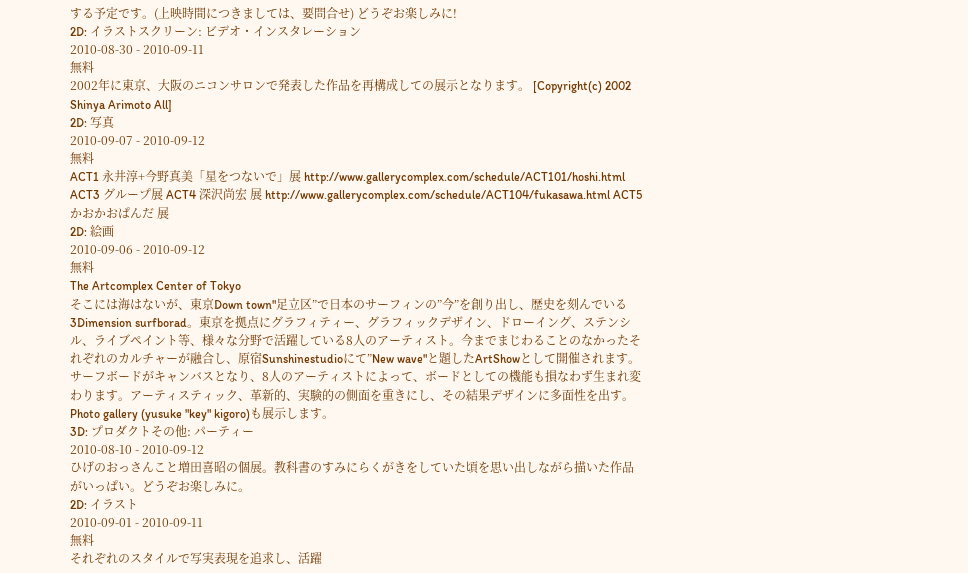する予定です。(上映時間につきましては、要問合せ) どうぞお楽しみに!
2D: イラストスクリーン: ビデオ・インスタレーション
2010-08-30 - 2010-09-11
無料
2002年に東京、大阪のニコンサロンで発表した作品を再構成しての展示となります。 [Copyright(c) 2002 Shinya Arimoto All]
2D: 写真
2010-09-07 - 2010-09-12
無料
ACT1 永井淳+今野真美「星をつないで」展 http://www.gallerycomplex.com/schedule/ACT101/hoshi.html ACT3 グループ展 ACT4 深沢尚宏 展 http://www.gallerycomplex.com/schedule/ACT104/fukasawa.html ACT5 かおかおぱんだ 展
2D: 絵画
2010-09-06 - 2010-09-12
無料
The Artcomplex Center of Tokyo
そこには海はないが、東京Down town"足立区”で日本のサーフィンの”今”を創り出し、歴史を刻んでいる3Dimension surfborad。東京を拠点にグラフィティー、グラフィックデザイン、ドローイング、ステンシル、ライブペイント等、様々な分野で活躍している8人のアーティスト。今までまじわることのなかったそれぞれのカルチャーが融合し、原宿Sunshinestudioにて”New wave"と題したArtShowとして開催されます。サーフボードがキャンバスとなり、8人のアーティストによって、ボードとしての機能も損なわず生まれ変わります。アーティスティック、革新的、実験的の側面を重きにし、その結果デザインに多面性を出す。Photo gallery (yusuke "key" kigoro)も展示します。
3D: プロダクトその他: パーティー
2010-08-10 - 2010-09-12
ひげのおっさんこと増田喜昭の個展。教科書のすみにらくがきをしていた頃を思い出しながら描いた作品がいっぱい。どうぞお楽しみに。
2D: イラスト
2010-09-01 - 2010-09-11
無料
それぞれのスタイルで写実表現を追求し、活躍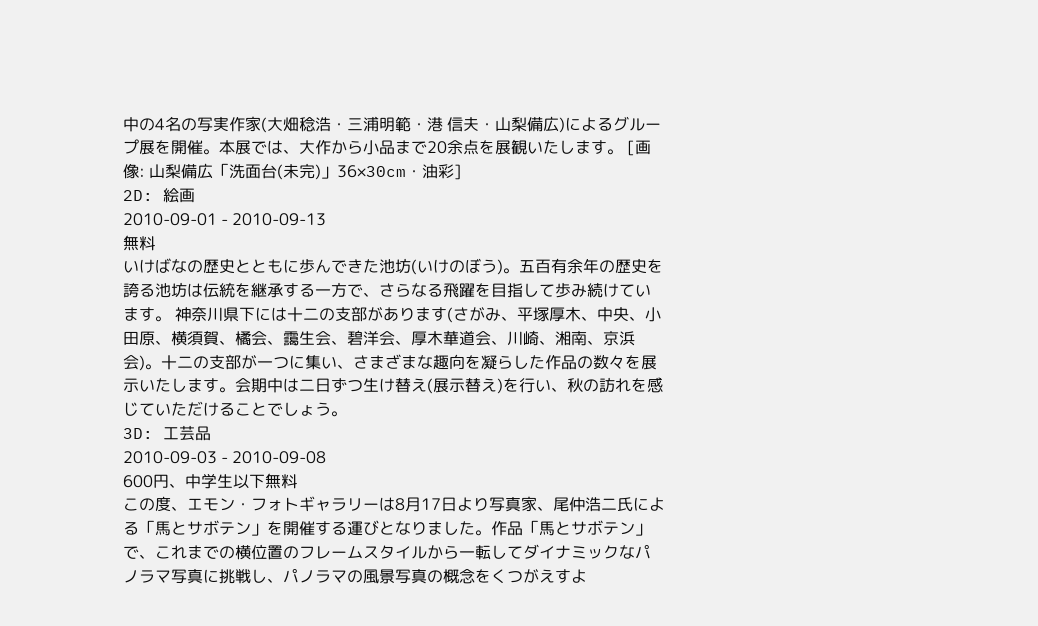中の4名の写実作家(大畑稔浩・三浦明範・港 信夫・山梨備広)によるグループ展を開催。本展では、大作から小品まで20余点を展観いたします。 [画像: 山梨備広「洗面台(未完)」36×30cm・油彩]
2D: 絵画
2010-09-01 - 2010-09-13
無料
いけばなの歴史とともに歩んできた池坊(いけのぼう)。五百有余年の歴史を誇る池坊は伝統を継承する一方で、さらなる飛躍を目指して歩み続けています。 神奈川県下には十二の支部があります(さがみ、平塚厚木、中央、小田原、横須賀、橘会、靄生会、碧洋会、厚木華道会、川崎、湘南、京浜会)。十二の支部が一つに集い、さまざまな趣向を凝らした作品の数々を展示いたします。会期中は二日ずつ生け替え(展示替え)を行い、秋の訪れを感じていただけることでしょう。
3D: 工芸品
2010-09-03 - 2010-09-08
600円、中学生以下無料
この度、エモン・フォトギャラリーは8月17日より写真家、尾仲浩二氏による「馬とサボテン」を開催する運びとなりました。作品「馬とサボテン」で、これまでの横位置のフレームスタイルから一転してダイナミックなパノラマ写真に挑戦し、パノラマの風景写真の概念をくつがえすよ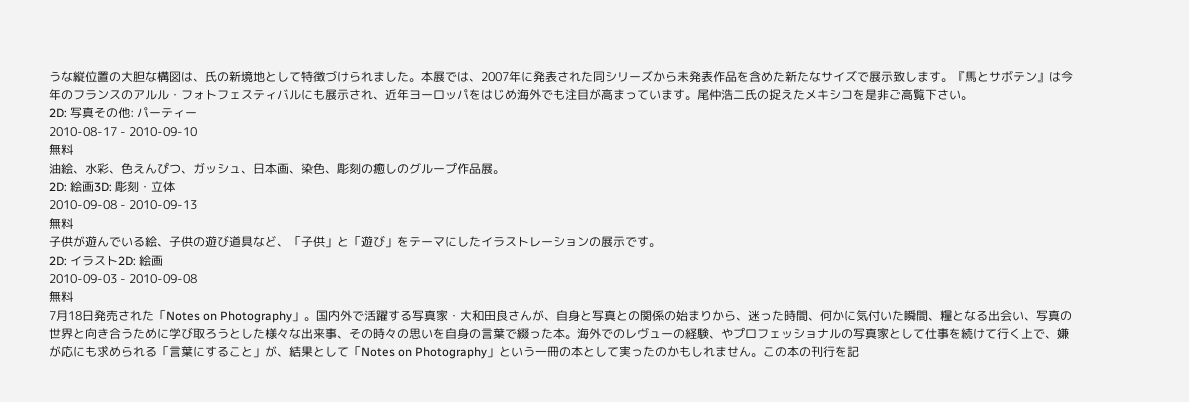うな縦位置の大胆な構図は、氏の新境地として特徴づけられました。本展では、2007年に発表された同シリーズから未発表作品を含めた新たなサイズで展示致します。『馬とサボテン』は今年のフランスのアルル・フォトフェスティバルにも展示され、近年ヨーロッパをはじめ海外でも注目が高まっています。尾仲浩二氏の捉えたメキシコを是非ご高覧下さい。
2D: 写真その他: パーティー
2010-08-17 - 2010-09-10
無料
油絵、水彩、色えんぴつ、ガッシュ、日本画、染色、彫刻の癒しのグループ作品展。
2D: 絵画3D: 彫刻・立体
2010-09-08 - 2010-09-13
無料
子供が遊んでいる絵、子供の遊び道具など、「子供」と「遊び」をテーマにしたイラストレーションの展示です。
2D: イラスト2D: 絵画
2010-09-03 - 2010-09-08
無料
7月18日発売された「Notes on Photography」。国内外で活躍する写真家・大和田良さんが、自身と写真との関係の始まりから、迷った時間、何かに気付いた瞬間、糧となる出会い、写真の世界と向き合うために学び取ろうとした様々な出来事、その時々の思いを自身の言葉で綴った本。海外でのレヴューの経験、やプロフェッショナルの写真家として仕事を続けて行く上で、嫌が応にも求められる「言葉にすること」が、結果として「Notes on Photography」という一冊の本として実ったのかもしれません。この本の刊行を記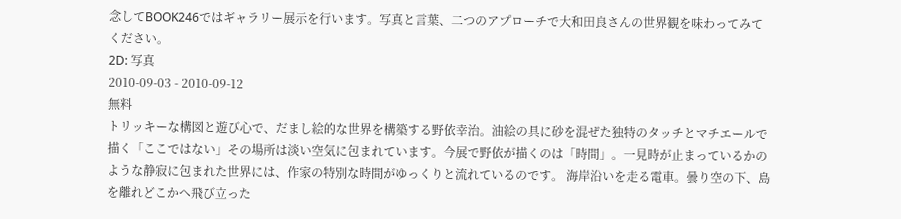念してBOOK246ではギャラリー展示を行います。写真と言葉、二つのアプローチで大和田良さんの世界観を味わってみてください。
2D: 写真
2010-09-03 - 2010-09-12
無料
トリッキーな構図と遊び心で、だまし絵的な世界を構築する野依幸治。油絵の具に砂を混ぜた独特のタッチとマチエールで描く「ここではない」その場所は淡い空気に包まれています。今展で野依が描くのは「時間」。一見時が止まっているかのような静寂に包まれた世界には、作家の特別な時間がゆっくりと流れているのです。 海岸沿いを走る電車。曇り空の下、島を離れどこかへ飛び立った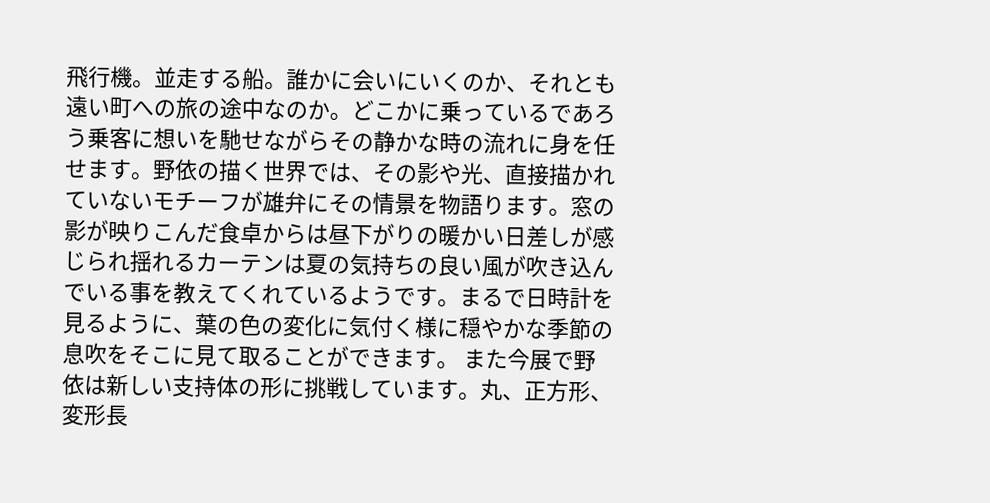飛行機。並走する船。誰かに会いにいくのか、それとも遠い町への旅の途中なのか。どこかに乗っているであろう乗客に想いを馳せながらその静かな時の流れに身を任せます。野依の描く世界では、その影や光、直接描かれていないモチーフが雄弁にその情景を物語ります。窓の影が映りこんだ食卓からは昼下がりの暖かい日差しが感じられ揺れるカーテンは夏の気持ちの良い風が吹き込んでいる事を教えてくれているようです。まるで日時計を見るように、葉の色の変化に気付く様に穏やかな季節の息吹をそこに見て取ることができます。 また今展で野依は新しい支持体の形に挑戦しています。丸、正方形、変形長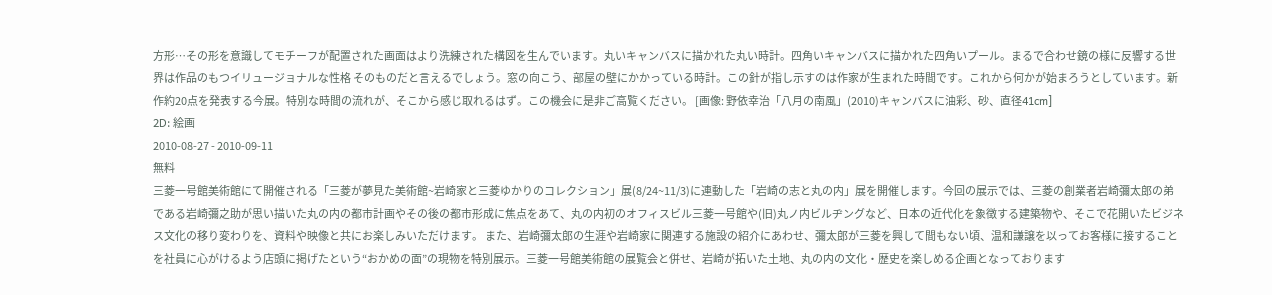方形…その形を意識してモチーフが配置された画面はより洗練された構図を生んでいます。丸いキャンバスに描かれた丸い時計。四角いキャンバスに描かれた四角いプール。まるで合わせ鏡の様に反響する世界は作品のもつイリュージョナルな性格 そのものだと言えるでしょう。窓の向こう、部屋の壁にかかっている時計。この針が指し示すのは作家が生まれた時間です。これから何かが始まろうとしています。新作約20点を発表する今展。特別な時間の流れが、そこから感じ取れるはず。この機会に是非ご高覧ください。 [画像: 野依幸治「八月の南風」(2010)キャンバスに油彩、砂、直径41cm]
2D: 絵画
2010-08-27 - 2010-09-11
無料
三菱一号館美術館にて開催される「三菱が夢見た美術館~岩崎家と三菱ゆかりのコレクション」展(8/24~11/3)に連動した「岩崎の志と丸の内」展を開催します。今回の展示では、三菱の創業者岩崎彌太郎の弟である岩崎彌之助が思い描いた丸の内の都市計画やその後の都市形成に焦点をあて、丸の内初のオフィスビル三菱一号館や(旧)丸ノ内ビルヂングなど、日本の近代化を象徴する建築物や、そこで花開いたビジネス文化の移り変わりを、資料や映像と共にお楽しみいただけます。 また、岩崎彌太郎の生涯や岩崎家に関連する施設の紹介にあわせ、彌太郎が三菱を興して間もない頃、温和謙譲を以ってお客様に接することを社員に心がけるよう店頭に掲げたという“おかめの面”の現物を特別展示。三菱一号館美術館の展覧会と併せ、岩崎が拓いた土地、丸の内の文化・歴史を楽しめる企画となっております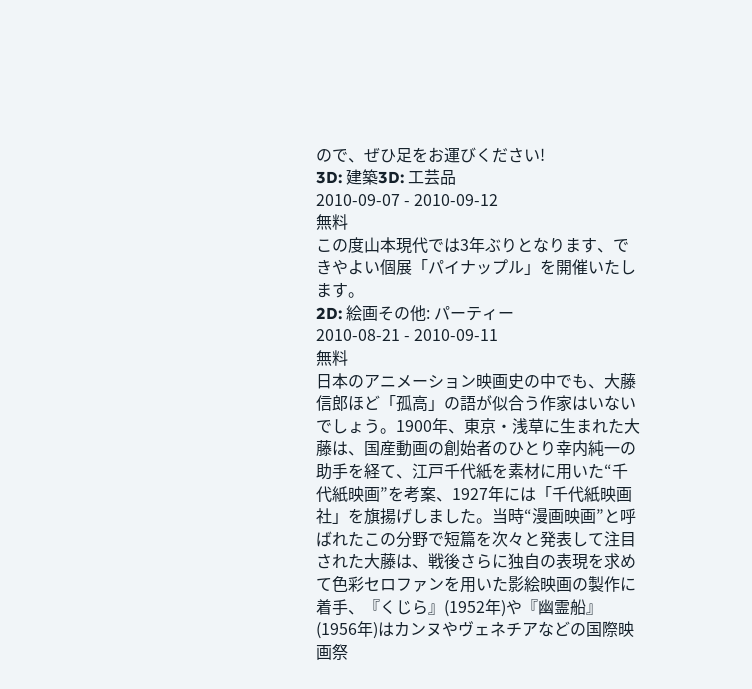ので、ぜひ足をお運びください!
3D: 建築3D: 工芸品
2010-09-07 - 2010-09-12
無料
この度山本現代では3年ぶりとなります、できやよい個展「パイナップル」を開催いたします。
2D: 絵画その他: パーティー
2010-08-21 - 2010-09-11
無料
日本のアニメーション映画史の中でも、大藤信郎ほど「孤高」の語が似合う作家はいないでしょう。1900年、東京・浅草に生まれた大藤は、国産動画の創始者のひとり幸内純一の助手を経て、江戸千代紙を素材に用いた“千代紙映画”を考案、1927年には「千代紙映画社」を旗揚げしました。当時“漫画映画”と呼ばれたこの分野で短篇を次々と発表して注目された大藤は、戦後さらに独自の表現を求めて色彩セロファンを用いた影絵映画の製作に着手、『くじら』(1952年)や『幽霊船』(1956年)はカンヌやヴェネチアなどの国際映画祭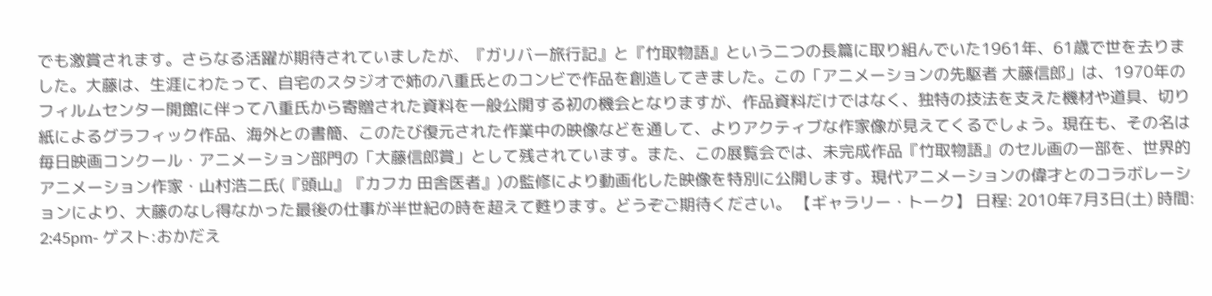でも激賞されます。さらなる活躍が期待されていましたが、『ガリバー旅行記』と『竹取物語』という二つの長篇に取り組んでいた1961年、61歳で世を去りました。大藤は、生涯にわたって、自宅のスタジオで姉の八重氏とのコンビで作品を創造してきました。この「アニメーションの先駆者 大藤信郎」は、1970年のフィルムセンター開館に伴って八重氏から寄贈された資料を一般公開する初の機会となりますが、作品資料だけではなく、独特の技法を支えた機材や道具、切り紙によるグラフィック作品、海外との書簡、このたび復元された作業中の映像などを通して、よりアクティブな作家像が見えてくるでしょう。現在も、その名は毎日映画コンクール・アニメーション部門の「大藤信郎賞」として残されています。また、この展覧会では、未完成作品『竹取物語』のセル画の一部を、世界的アニメーション作家・山村浩二氏(『頭山』『カフカ 田舎医者』)の監修により動画化した映像を特別に公開します。現代アニメーションの偉才とのコラボレーションにより、大藤のなし得なかった最後の仕事が半世紀の時を超えて甦ります。どうぞご期待ください。 【ギャラリー・トーク】 日程: 2010年7月3日(土) 時間: 2:45pm- ゲスト:おかだえ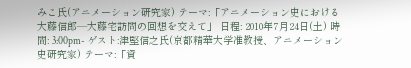みこ氏(アニメーション研究家) テーマ:「アニメーション史における大藤信郎―大藤宅訪問の回想を交えて」 日程: 2010年7月24日(土) 時間: 3:00pm- ゲスト:津堅信之氏(京都精華大学准教授、アニメーション史研究家) テーマ:「資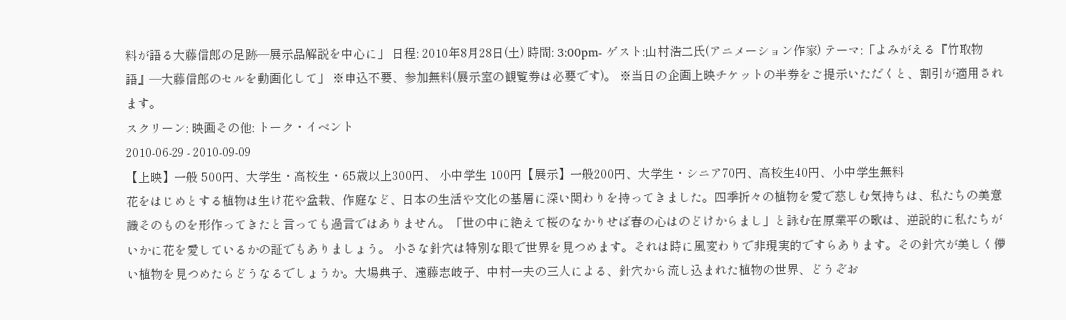料が語る大藤信郎の足跡―展示品解説を中心に」 日程: 2010年8月28日(土) 時間: 3:00pm- ゲスト:山村浩二氏(アニメーション作家) テーマ:「よみがえる『竹取物語』―大藤信郎のセルを動画化して」 ※申込不要、参加無料(展示室の観覧券は必要です)。 ※当日の企画上映チケットの半券をご提示いただくと、割引が適用されます。
スクリーン: 映画その他: トーク・イベント
2010-06-29 - 2010-09-09
【上映】一般 500円、大学生・高校生・65歳以上300円、 小中学生 100円【展示】一般200円、大学生・シニア70円、高校生40円、小中学生無料
花をはじめとする植物は生け花や盆栽、作庭など、日本の生活や文化の基層に深い関わりを持ってきました。四季折々の植物を愛で慈しむ気持ちは、私たちの美意識そのものを形作ってきたと言っても過言ではありません。「世の中に絶えて桜のなかりせば春の心はのどけからまし」と詠む在原業平の歌は、逆説的に私たちがいかに花を愛しているかの証でもありましょう。 小さな針穴は特別な眼で世界を見つめます。それは時に風変わりで非現実的ですらあります。その針穴が美しく儚い植物を見つめたらどうなるでしょうか。大場典子、遠藤志岐子、中村一夫の三人による、針穴から流し込まれた植物の世界、どうぞお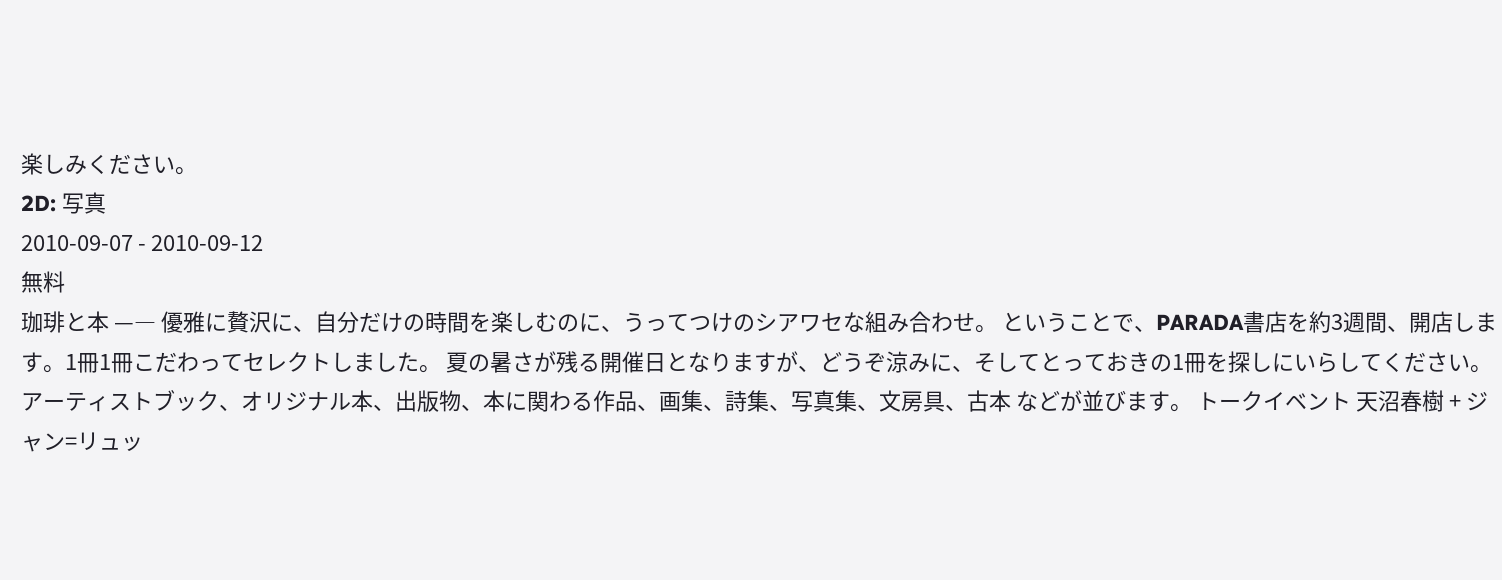楽しみください。
2D: 写真
2010-09-07 - 2010-09-12
無料
珈琲と本 —― 優雅に贅沢に、自分だけの時間を楽しむのに、うってつけのシアワセな組み合わせ。 ということで、PARADA書店を約3週間、開店します。1冊1冊こだわってセレクトしました。 夏の暑さが残る開催日となりますが、どうぞ涼みに、そしてとっておきの1冊を探しにいらしてください。 アーティストブック、オリジナル本、出版物、本に関わる作品、画集、詩集、写真集、文房具、古本 などが並びます。 トークイベント 天沼春樹 + ジャン=リュッ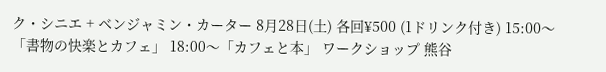ク・シニエ + ベンジャミン・カーター 8月28日(土) 各回¥500 (1ドリンク付き) 15:00〜「書物の快楽とカフェ」 18:00〜「カフェと本」 ワークショップ 熊谷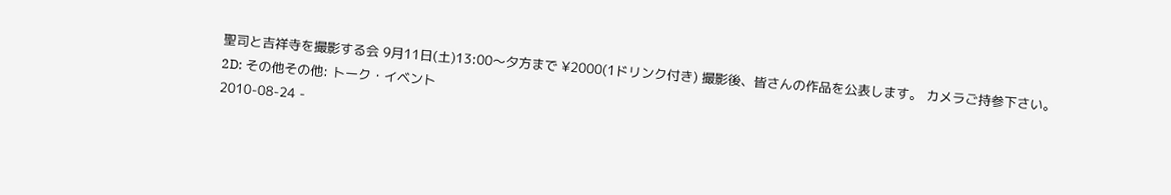聖司と吉祥寺を撮影する会 9月11日(土)13:00〜夕方まで ¥2000(1ドリンク付き) 撮影後、皆さんの作品を公表します。 カメラご持参下さい。
2D: その他その他: トーク・イベント
2010-08-24 -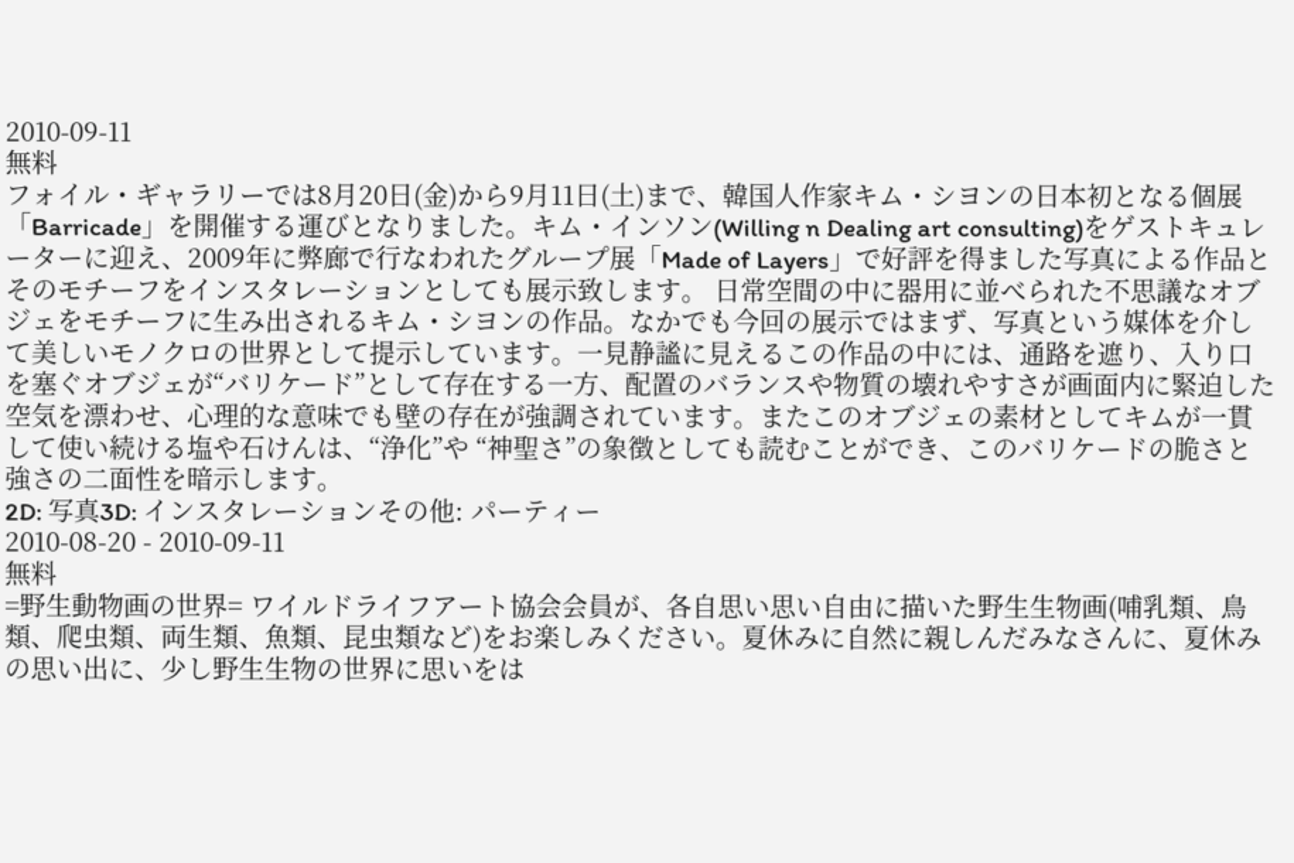2010-09-11
無料
フォイル・ギャラリーでは8月20日(金)から9月11日(土)まで、韓国人作家キム・シヨンの日本初となる個展「Barricade」を開催する運びとなりました。キム・インソン(Willing n Dealing art consulting)をゲストキュレーターに迎え、2009年に弊廊で行なわれたグループ展「Made of Layers」で好評を得ました写真による作品とそのモチーフをインスタレーションとしても展示致します。 日常空間の中に器用に並べられた不思議なオブジェをモチーフに生み出されるキム・シヨンの作品。なかでも今回の展示ではまず、写真という媒体を介して美しいモノクロの世界として提示しています。一見静謐に見えるこの作品の中には、通路を遮り、入り口を塞ぐオブジェが“バリケード”として存在する一方、配置のバランスや物質の壊れやすさが画面内に緊迫した空気を漂わせ、心理的な意味でも壁の存在が強調されています。またこのオブジェの素材としてキムが一貫して使い続ける塩や石けんは、“浄化”や “神聖さ”の象徴としても読むことができ、このバリケードの脆さと強さの二面性を暗示します。
2D: 写真3D: インスタレーションその他: パーティー
2010-08-20 - 2010-09-11
無料
=野生動物画の世界= ワイルドライフアート協会会員が、各自思い思い自由に描いた野生生物画(哺乳類、鳥類、爬虫類、両生類、魚類、昆虫類など)をお楽しみください。夏休みに自然に親しんだみなさんに、夏休みの思い出に、少し野生生物の世界に思いをは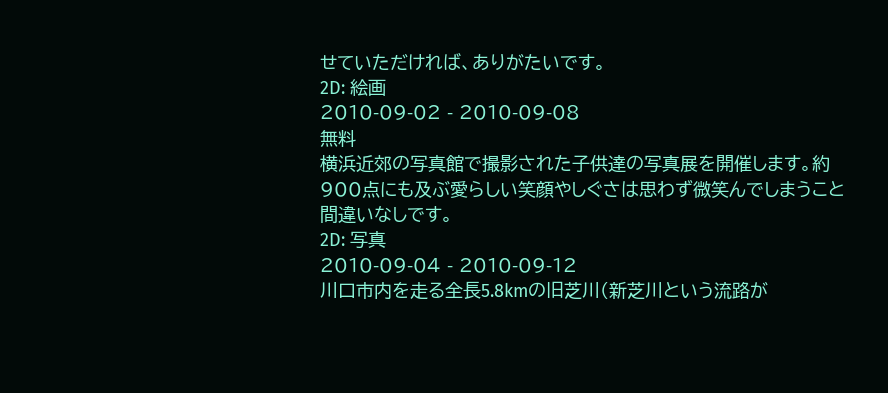せていただければ、ありがたいです。
2D: 絵画
2010-09-02 - 2010-09-08
無料
横浜近郊の写真館で撮影された子供達の写真展を開催します。約900点にも及ぶ愛らしい笑顔やしぐさは思わず微笑んでしまうこと間違いなしです。
2D: 写真
2010-09-04 - 2010-09-12
川口市内を走る全長5.8kmの旧芝川(新芝川という流路が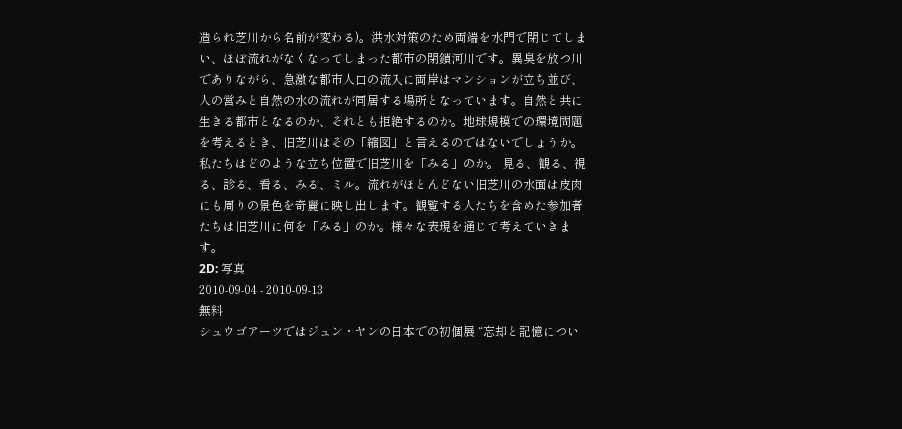造られ芝川から名前が変わる)。洪水対策のため両端を水門で閉じてしまい、ほぼ流れがなくなってしまった都市の閉鎖河川です。異臭を放つ川でありながら、急激な都市人口の流入に両岸はマンションが立ち並び、人の営みと自然の水の流れが同居する場所となっています。自然と共に生きる都市となるのか、それとも拒絶するのか。地球規模での環境問題を考えるとき、旧芝川はその「縮図」と言えるのではないでしょうか。私たちはどのような立ち位置で旧芝川を「みる」のか。 見る、観る、視る、診る、看る、みる、ミル。流れがほとんどない旧芝川の水面は皮肉にも周りの景色を奇麗に映し出します。観覧する人たちを含めた参加者たちは旧芝川に何を「みる」のか。様々な表現を通じて考えていきます。
2D: 写真
2010-09-04 - 2010-09-13
無料
シュウゴアーツではジュン・ヤンの日本での初個展 “忘却と記憶につい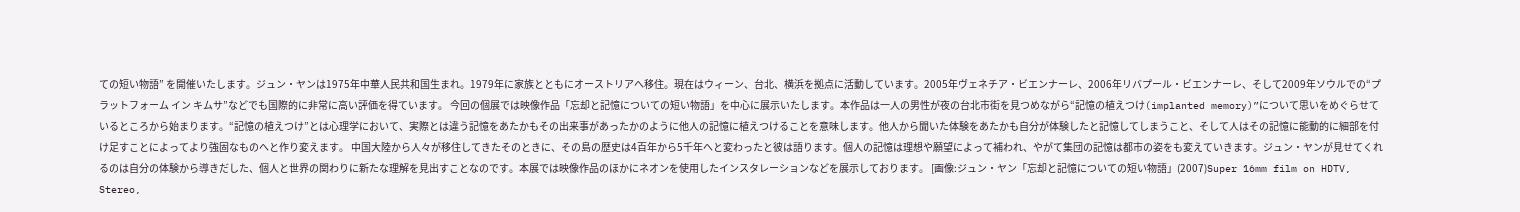ての短い物語” を開催いたします。ジュン・ヤンは1975年中華人民共和国生まれ。1979年に家族とともにオーストリアへ移住。現在はウィーン、台北、横浜を拠点に活動しています。2005年ヴェネチア・ビエンナーレ、2006年リバプール・ビエンナーレ、そして2009年ソウルでの“プラットフォーム イン キムサ”などでも国際的に非常に高い評価を得ています。 今回の個展では映像作品「忘却と記憶についての短い物語」を中心に展示いたします。本作品は一人の男性が夜の台北市街を見つめながら“記憶の植えつけ(implanted memory)”について思いをめぐらせているところから始まります。“記憶の植えつけ”とは心理学において、実際とは違う記憶をあたかもその出来事があったかのように他人の記憶に植えつけることを意味します。他人から聞いた体験をあたかも自分が体験したと記憶してしまうこと、そして人はその記憶に能動的に細部を付け足すことによってより強固なものへと作り変えます。 中国大陸から人々が移住してきたそのときに、その島の歴史は4百年から5千年へと変わったと彼は語ります。個人の記憶は理想や願望によって補われ、やがて集団の記憶は都市の姿をも変えていきます。ジュン・ヤンが見せてくれるのは自分の体験から導きだした、個人と世界の関わりに新たな理解を見出すことなのです。本展では映像作品のほかにネオンを使用したインスタレーションなどを展示しております。 [画像:ジュン・ヤン「忘却と記憶についての短い物語」(2007)Super 16mm film on HDTV, Stereo,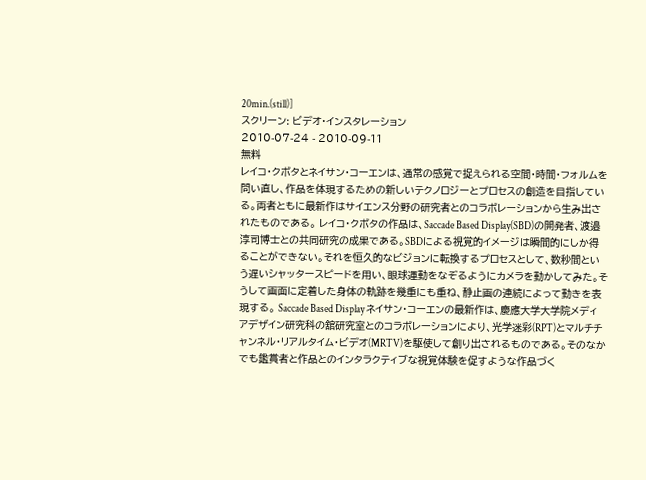20min.(still)]
スクリーン: ビデオ・インスタレーション
2010-07-24 - 2010-09-11
無料
レイコ・クボタとネイサン・コーエンは、通常の感覚で捉えられる空間・時間・フォルムを問い直し、作品を体現するための新しいテクノロジーとプロセスの創造を目指している。両者ともに最新作はサイエンス分野の研究者とのコラボレーションから生み出されたものである。 レイコ・クボタの作品は、Saccade Based Display(SBD)の開発者、渡邉淳司博士との共同研究の成果である。SBDによる視覚的イメージは瞬間的にしか得ることができない。それを恒久的なビジョンに転換するプロセスとして、数秒間という遅いシャッタースピードを用い、眼球運動をなぞるようにカメラを動かしてみた。そうして画面に定着した身体の軌跡を幾重にも重ね、静止画の連続によって動きを表現する。 Saccade Based Display ネイサン・コーエンの最新作は、慶應大学大学院メディアデザイン研究科の舘研究室とのコラボレーションにより、光学迷彩(RPT)とマルチチャンネル・リアルタイム・ビデオ(MRTV)を駆使して創り出されるものである。そのなかでも鑑賞者と作品とのインタラクティブな視覚体験を促すような作品づく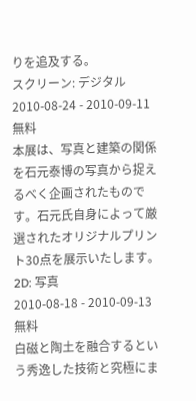りを追及する。
スクリーン: デジタル
2010-08-24 - 2010-09-11
無料
本展は、写真と建築の関係を石元泰博の写真から捉えるべく企画されたものです。石元氏自身によって厳選されたオリジナルプリント30点を展示いたします。
2D: 写真
2010-08-18 - 2010-09-13
無料
白磁と陶土を融合するという秀逸した技術と究極にま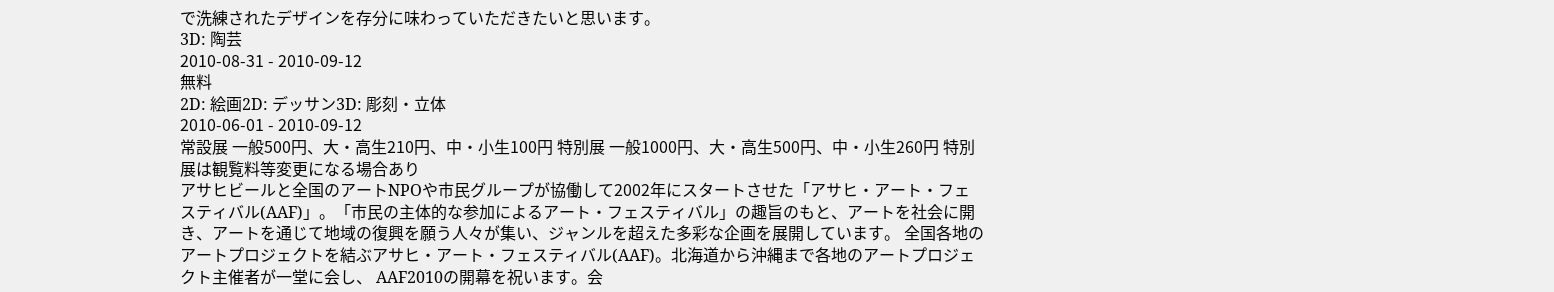で洗練されたデザインを存分に味わっていただきたいと思います。
3D: 陶芸
2010-08-31 - 2010-09-12
無料
2D: 絵画2D: デッサン3D: 彫刻・立体
2010-06-01 - 2010-09-12
常設展 一般500円、大・高生210円、中・小生100円 特別展 一般1000円、大・高生500円、中・小生260円 特別展は観覧料等変更になる場合あり
アサヒビールと全国のアートNPOや市民グループが協働して2002年にスタートさせた「アサヒ・アート・フェスティバル(AAF)」。「市民の主体的な参加によるアート・フェスティバル」の趣旨のもと、アートを社会に開き、アートを通じて地域の復興を願う人々が集い、ジャンルを超えた多彩な企画を展開しています。 全国各地のアートプロジェクトを結ぶアサヒ・アート・フェスティバル(AAF)。北海道から沖縄まで各地のアートプロジェクト主催者が一堂に会し、 AAF2010の開幕を祝います。会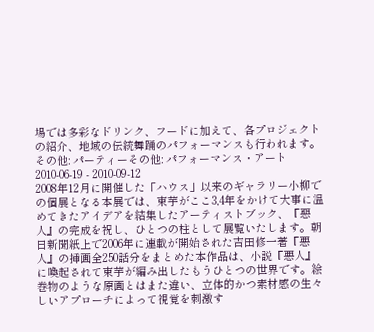場では多彩なドリンク、フードに加えて、各プロジェクトの紹介、地域の伝統舞踊のパフォーマンスも行われます。
その他: パーティーその他: パフォーマンス・アート
2010-06-19 - 2010-09-12
2008年12月に開催した「ハウス」以来のギャラリー小柳での個展となる本展では、束芋がここ3,4年をかけて大事に温めてきたアイデアを結集したアーティストブック、『惡人』の完成を祝し、ひとつの柱として展覧いたします。朝日新聞紙上で2006年に連載が開始された吉田修一著『悪人』の挿画全250話分をまとめた本作品は、小説『悪人』に喚起されて束芋が編み出したもうひとつの世界です。絵巻物のような原画とはまた違い、立体的かつ素材感の生々しいアプローチによって視覚を刺激す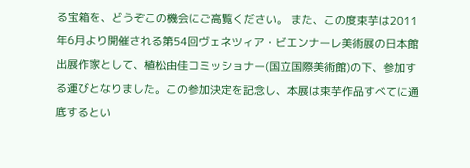る宝箱を、どうぞこの機会にご高覧ください。 また、この度束芋は2011年6月より開催される第54回ヴェネツィア・ビエンナーレ美術展の日本館出展作家として、植松由佳コミッショナー(国立国際美術館)の下、参加する運びとなりました。この参加決定を記念し、本展は束芋作品すべてに通底するとい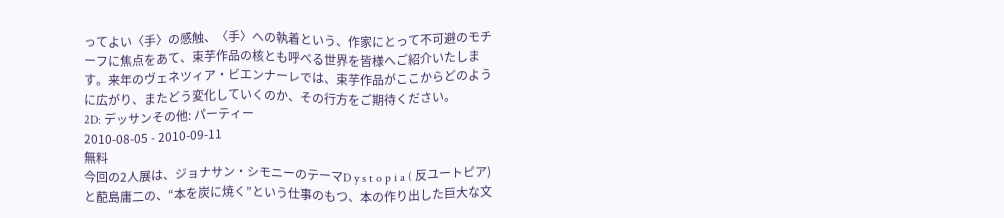ってよい〈手〉の感触、〈手〉への執着という、作家にとって不可避のモチーフに焦点をあて、束芋作品の核とも呼べる世界を皆様へご紹介いたします。来年のヴェネツィア・ビエンナーレでは、束芋作品がここからどのように広がり、またどう変化していくのか、その行方をご期待ください。
2D: デッサンその他: パーティー
2010-08-05 - 2010-09-11
無料
今回の2人展は、ジョナサン・シモニーのテーマD y s t o p i a ( 反ユートピア) と蓜島庸二の、“本を炭に焼く”という仕事のもつ、本の作り出した巨大な文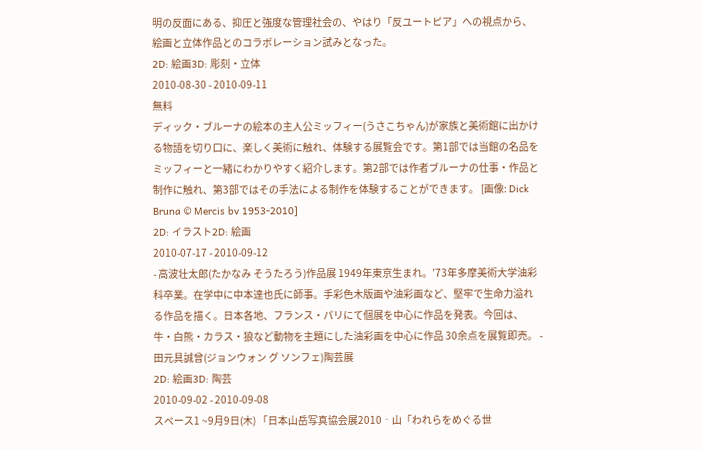明の反面にある、抑圧と強度な管理社会の、やはり「反ユートピア」への視点から、絵画と立体作品とのコラボレーション試みとなった。
2D: 絵画3D: 彫刻・立体
2010-08-30 - 2010-09-11
無料
ディック・ブルーナの絵本の主人公ミッフィー(うさこちゃん)が家族と美術館に出かける物語を切り口に、楽しく美術に触れ、体験する展覧会です。第1部では当館の名品をミッフィーと一緒にわかりやすく紹介します。第2部では作者ブルーナの仕事・作品と制作に触れ、第3部ではその手法による制作を体験することができます。 [画像: Dick Bruna © Mercis bv 1953-2010]
2D: イラスト2D: 絵画
2010-07-17 - 2010-09-12
- 高波壮太郎(たかなみ そうたろう)作品展 1949年東京生まれ。’73年多摩美術大学油彩科卒業。在学中に中本達也氏に師事。手彩色木版画や油彩画など、堅牢で生命力溢れる作品を描く。日本各地、フランス・パリにて個展を中心に作品を発表。今回は、牛・白熊・カラス・狼など動物を主題にした油彩画を中心に作品 30余点を展覧即売。 - 田元具誠曾(ジョンウォン グ ソンフェ)陶芸展
2D: 絵画3D: 陶芸
2010-09-02 - 2010-09-08
スペース1 ~9月9日(木) 「日本山岳写真協会展2010‐山「われらをめぐる世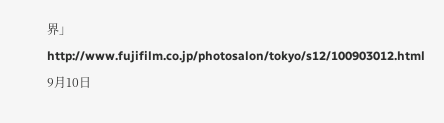界」 http://www.fujifilm.co.jp/photosalon/tokyo/s12/100903012.html 9月10日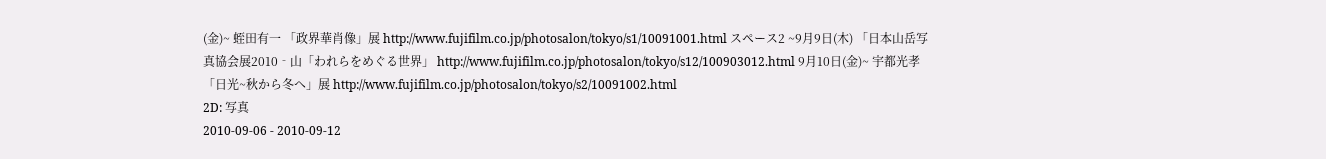(金)~ 蛭田有一 「政界華肖像」展 http://www.fujifilm.co.jp/photosalon/tokyo/s1/10091001.html スペース2 ~9月9日(木) 「日本山岳写真協会展2010‐山「われらをめぐる世界」 http://www.fujifilm.co.jp/photosalon/tokyo/s12/100903012.html 9月10日(金)~ 宇都光孝「日光~秋から冬へ」展 http://www.fujifilm.co.jp/photosalon/tokyo/s2/10091002.html
2D: 写真
2010-09-06 - 2010-09-12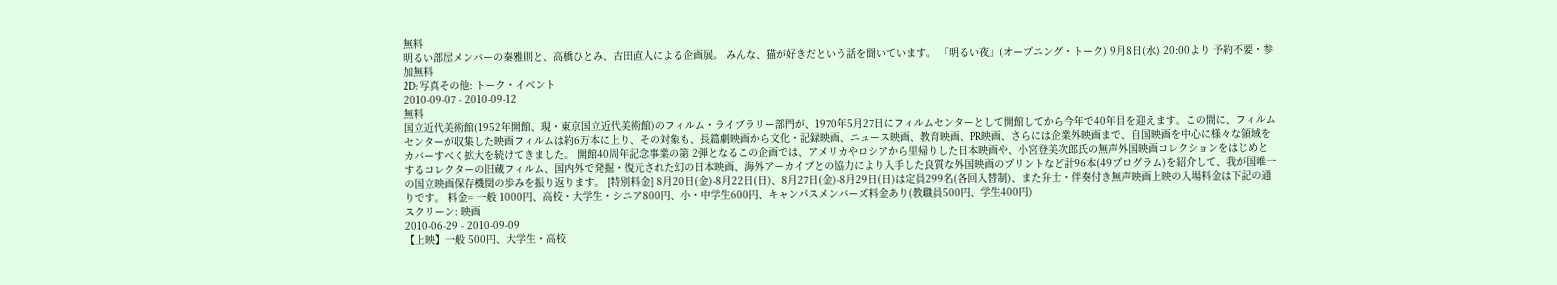無料
明るい部屋メンバーの秦雅則と、高橋ひとみ、古田直人による企画展。 みんな、猫が好きだという話を聞いています。 「明るい夜」(オープニング・トーク) 9月8日(水) 20:00より 予約不要・参加無料
2D: 写真その他: トーク・イベント
2010-09-07 - 2010-09-12
無料
国立近代美術館(1952年開館、現・東京国立近代美術館)のフィルム・ライブラリー部門が、1970年5月27日にフィルムセンターとして開館してから今年で40年目を迎えます。この間に、フィルムセンターが収集した映画フィルムは約6万本に上り、その対象も、長篇劇映画から文化・記録映画、ニュース映画、教育映画、PR映画、さらには企業外映画まで、自国映画を中心に様々な領域をカバーすべく拡大を続けてきました。 開館40周年記念事業の第 2弾となるこの企画では、アメリカやロシアから里帰りした日本映画や、小宮登美次郎氏の無声外国映画コレクションをはじめとするコレクターの旧蔵フィルム、国内外で発掘・復元された幻の日本映画、海外アーカイブとの協力により入手した良質な外国映画のプリントなど計96本(49プログラム)を紹介して、我が国唯一の国立映画保存機関の歩みを振り返ります。 [特別料金] 8月20日(金)-8月22日(日)、8月27日(金)-8月29日(日)は定員299名(各回入替制)、また弁士・伴奏付き無声映画上映の入場料金は下記の通りです。 料金= 一般 1000円、高校・大学生・シニア800円、小・中学生600円、キャンパスメンバーズ料金あり(教職員500円、学生400円)
スクリーン: 映画
2010-06-29 - 2010-09-09
【上映】一般 500円、大学生・高校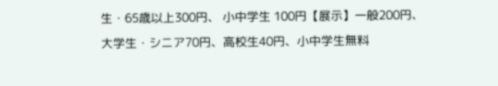生・65歳以上300円、 小中学生 100円【展示】一般200円、大学生・シニア70円、高校生40円、小中学生無料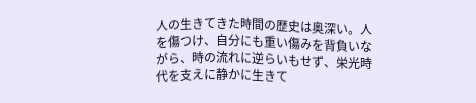人の生きてきた時間の歴史は奥深い。人を傷つけ、自分にも重い傷みを背負いながら、時の流れに逆らいもせず、栄光時代を支えに静かに生きて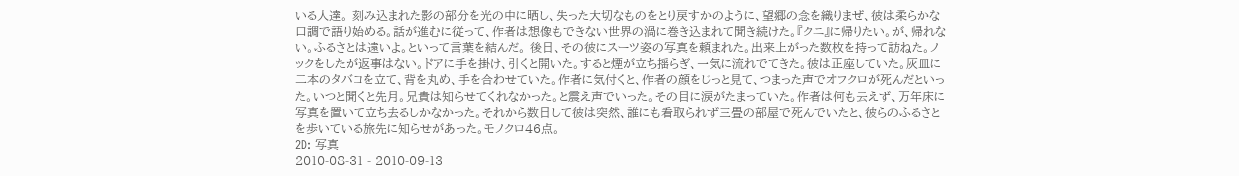いる人達。 刻み込まれた影の部分を光の中に晒し、失った大切なものをとり戻すかのように、望郷の念を織りまぜ、彼は柔らかな口調で語り始める。話が進むに従って、作者は想像もできない世界の渦に巻き込まれて聞き続けた。『クニ』に帰りたい。が、帰れない。ふるさとは遠いよ。といって言葉を結んだ。 後日、その彼にスーツ姿の写真を頼まれた。出来上がった数枚を持って訪ねた。ノックをしたが返事はない。ドアに手を掛け、引くと開いた。すると煙が立ち揺らぎ、一気に流れでてきた。彼は正座していた。灰皿に二本のタバコを立て、背を丸め、手を合わせていた。作者に気付くと、作者の顔をじっと見て、つまった声でオフクロが死んだといった。いつと聞くと先月。兄貴は知らせてくれなかった。と震え声でいった。その目に涙がたまっていた。作者は何も云えず、万年床に写真を置いて立ち去るしかなかった。それから数日して彼は突然、誰にも看取られず三畳の部屋で死んでいたと、彼らのふるさとを歩いている旅先に知らせがあった。モノクロ46点。
2D: 写真
2010-08-31 - 2010-09-13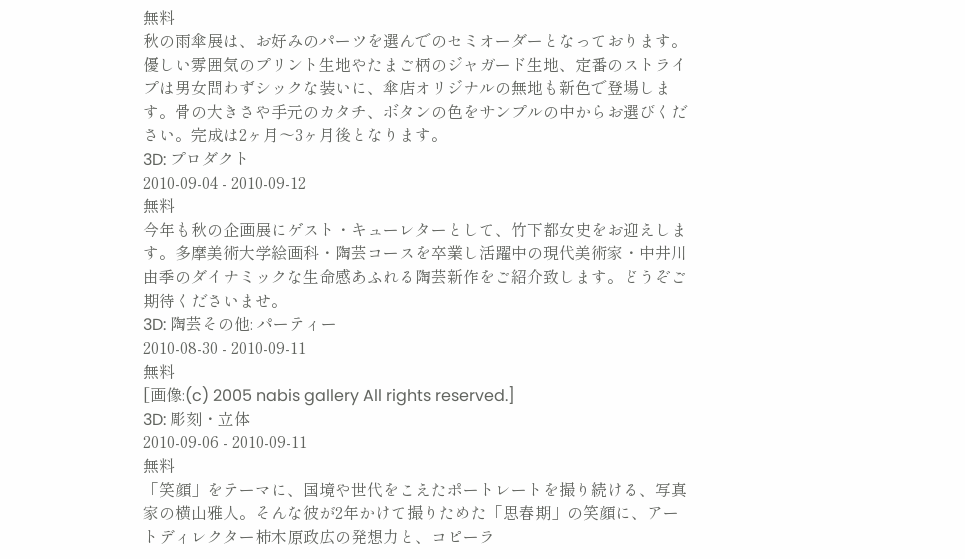無料
秋の雨傘展は、お好みのパーツを選んでのセミオーダーとなっております。優しい雰囲気のプリント生地やたまご柄のジャガード生地、定番のストライプは男女問わずシックな装いに、傘店オリジナルの無地も新色で登場します。骨の大きさや手元のカタチ、ボタンの色をサンプルの中からお選びください。完成は2ヶ月〜3ヶ月後となります。
3D: プロダクト
2010-09-04 - 2010-09-12
無料
今年も秋の企画展にゲスト・キューレターとして、竹下都女史をお迎えします。多摩美術大学絵画科・陶芸コースを卒業し活躍中の現代美術家・中井川由季のダイナミックな生命感あふれる陶芸新作をご紹介致します。どうぞご期待くださいませ。
3D: 陶芸その他: パーティー
2010-08-30 - 2010-09-11
無料
[画像:(c) 2005 nabis gallery All rights reserved.]
3D: 彫刻・立体
2010-09-06 - 2010-09-11
無料
「笑顔」をテーマに、国境や世代をこえたポートレートを撮り続ける、写真家の横山雅人。そんな彼が2年かけて撮りためた「思春期」の笑顔に、アートディレクター柿木原政広の発想力と、コピーラ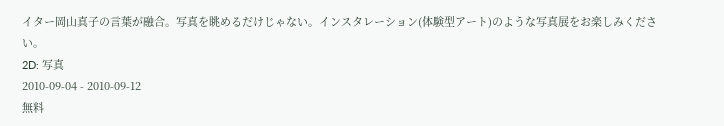イター岡山真子の言葉が融合。写真を眺めるだけじゃない。インスタレーション(体験型アート)のような写真展をお楽しみください。
2D: 写真
2010-09-04 - 2010-09-12
無料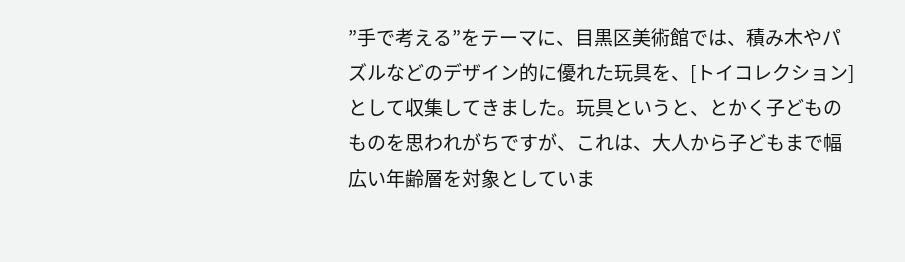”手で考える”をテーマに、目黒区美術館では、積み木やパズルなどのデザイン的に優れた玩具を、[トイコレクション]として収集してきました。玩具というと、とかく子どものものを思われがちですが、これは、大人から子どもまで幅広い年齢層を対象としていま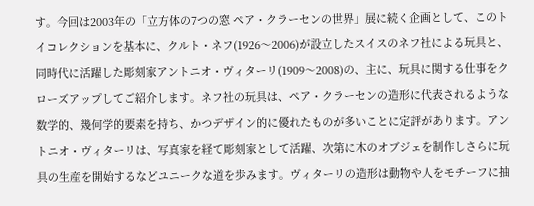す。今回は2003年の「立方体の7つの窓 ペア・クラーセンの世界」展に続く企画として、このトイコレクションを基本に、クルト・ネフ(1926〜2006)が設立したスイスのネフ社による玩具と、同時代に活躍した彫刻家アントニオ・ヴィターリ(1909〜2008)の、主に、玩具に関する仕事をクローズアップしてご紹介します。ネフ社の玩具は、ペア・クラーセンの造形に代表されるような数学的、幾何学的要素を持ち、かつデザイン的に優れたものが多いことに定評があります。アントニオ・ヴィターリは、写真家を経て彫刻家として活躍、次第に木のオブジェを制作しさらに玩具の生産を開始するなどユニークな道を歩みます。ヴィターリの造形は動物や人をモチーフに抽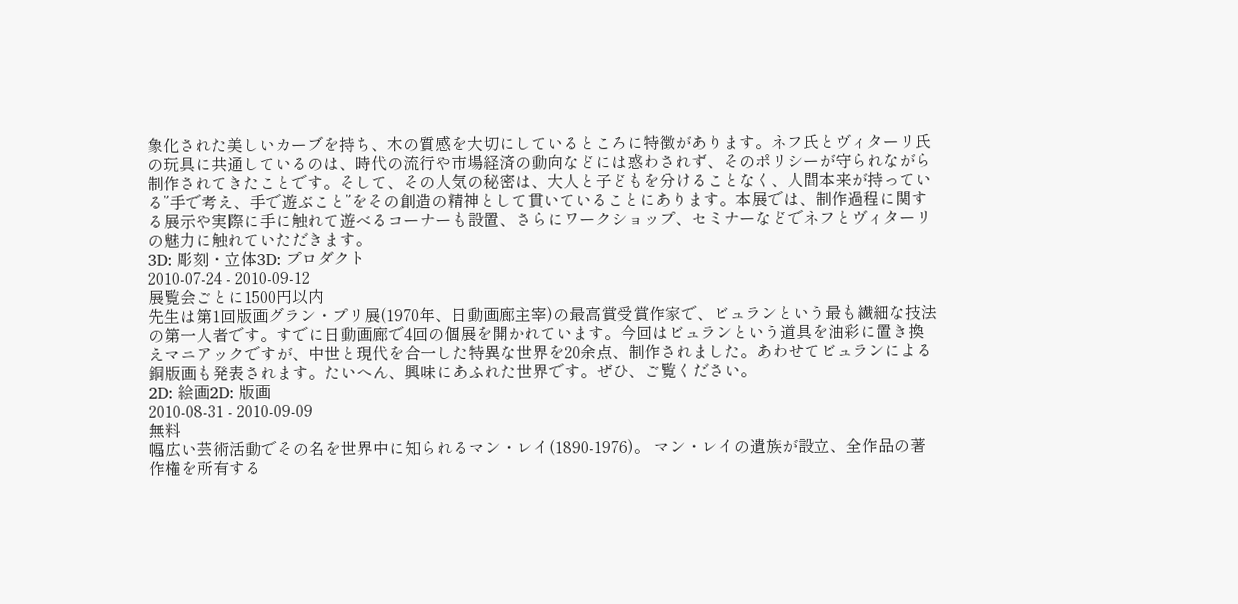象化された美しいカーブを持ち、木の質感を大切にしているところに特徴があります。ネフ氏とヴィターリ氏の玩具に共通しているのは、時代の流行や市場経済の動向などには惑わされず、そのポリシーが守られながら制作されてきたことです。そして、その人気の秘密は、大人と子どもを分けることなく、人間本来が持っている”手で考え、手で遊ぶこと”をその創造の精神として貫いていることにあります。本展では、制作過程に関する展示や実際に手に触れて遊べるコーナーも設置、さらにワークショップ、セミナーなどでネフとヴィターリの魅力に触れていただきます。
3D: 彫刻・立体3D: プロダクト
2010-07-24 - 2010-09-12
展覧会ごとに1500円以内
先生は第1回版画グラン・プリ展(1970年、日動画廊主宰)の最高賞受賞作家で、ビュランという最も繊細な技法の第一人者です。すでに日動画廊で4回の個展を開かれています。今回はビュランという道具を油彩に置き換えマニアックですが、中世と現代を合一した特異な世界を20余点、制作されました。あわせてビュランによる銅版画も発表されます。たいへん、興味にあふれた世界です。ぜひ、ご覧ください。
2D: 絵画2D: 版画
2010-08-31 - 2010-09-09
無料
幅広い芸術活動でその名を世界中に知られるマン・レイ(1890-1976)。 マン・レイの遺族が設立、全作品の著作権を所有する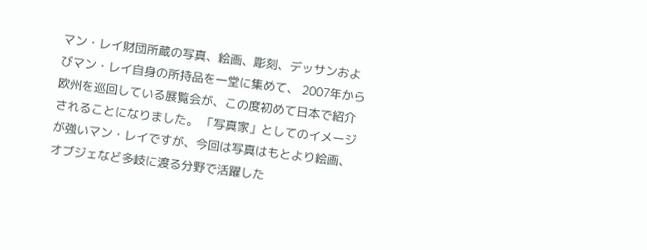マン・レイ財団所蔵の写真、絵画、彫刻、デッサンおよびマン・レイ自身の所持品を一堂に集めて、 2007年から欧州を巡回している展覧会が、この度初めて日本で紹介されることになりました。 「写真家」としてのイメージが強いマン・レイですが、今回は写真はもとより絵画、オブジェなど多岐に渡る分野で活躍した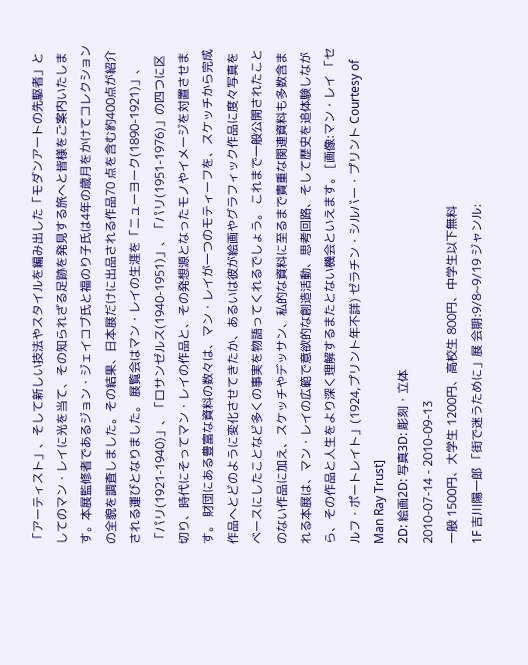「アーティスト」、そして新しい技法やスタイルを編み出した「モダンアートの先駆者」としてのマン・レイに光を当て、その知られざる足跡を発見する旅へと皆様をご案内いたします。本展監修者であるジョン・ジェイコブ氏と福のり子氏は4年の歳月をかけてコレクションの全貌を調査しました。その結果、日本展だけに出品される作品70 点を含む約400点が紹介される運びとなりました。 展覧会はマン・レイの生涯を「ニューヨーク(1890-1921)」、「パリ(1921-1940)」、「ロサンゼルス(1940-1951)」、「パリ(1951-1976)」の四つに区切り、時代にそってマン・レイの作品と、その発想源となったモノやイメージを対置させます。 財団にある豊富な資料の数々は、マン・レイが一つのモティーフを、スケッチから完成作品へとどのように変化させてきたか、あるいは彼が絵画やグラフィック作品に度々写真をベースにしたことなど多くの事実を物語ってくれるでしょう。 これまで一般公開されたことのない作品に加え、スケッチやデッサン、私的な資料に至るまで貴重な関連資料も多数含まれる本展は、マン・レイの広範で意欲的な創造活動、思考回路、そして歴史を追体験しながら、その作品と人生をより深く理解するまたとない機会といえます。 [画像:マン・レイ 「セルフ・ポートレイト」(1924,プリント年不詳) ゼラチン・シルバー・プリント Courtesy of Man Ray Trust]
2D: 絵画2D: 写真3D: 彫刻・立体
2010-07-14 - 2010-09-13
一般 1500円、大学生 1200円、高校生 800円、中学生以下無料
1F 吉川陽一郎 「街で迷うために」展 会期:9/8~9/19 ジャンル: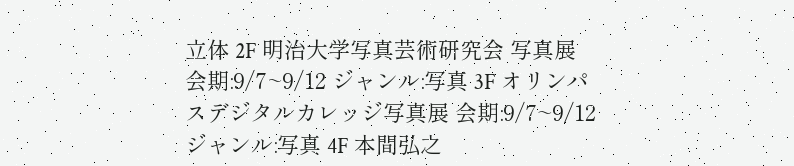立体 2F 明治大学写真芸術研究会 写真展 会期:9/7~9/12 ジャンル:写真 3F オリンパスデジタルカレッジ写真展 会期:9/7~9/12 ジャンル:写真 4F 本間弘之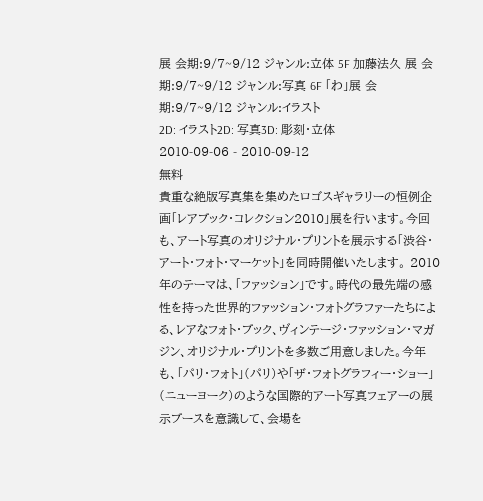展 会期:9/7~9/12 ジャンル:立体 5F 加藤法久 展 会期:9/7~9/12 ジャンル:写真 6F 「わ」展 会期:9/7~9/12 ジャンル:イラスト
2D: イラスト2D: 写真3D: 彫刻・立体
2010-09-06 - 2010-09-12
無料
貴重な絶版写真集を集めたロゴスギャラリーの恒例企画「レアブック・コレクション2010」展を行います。今回も、アート写真のオリジナル・プリントを展示する「渋谷・アート・フォト・マーケット」を同時開催いたします。 2010年のテーマは、「ファッション」です。時代の最先端の感性を持った世界的ファッション・フォトグラファーたちによる、レアなフォト・ブック、ヴィンテージ・ファッション・マガジン、オリジナル・プリントを多数ご用意しました。今年も、「パリ・フォト」(パリ)や「ザ・フォトグラフィー・ショー」(ニューヨーク)のような国際的アート写真フェアーの展示ブースを意識して、会場を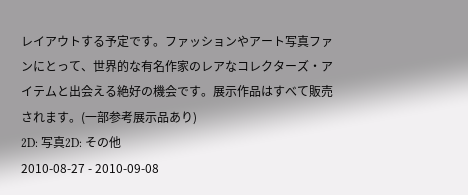レイアウトする予定です。ファッションやアート写真ファンにとって、世界的な有名作家のレアなコレクターズ・アイテムと出会える絶好の機会です。展示作品はすべて販売されます。(一部参考展示品あり)
2D: 写真2D: その他
2010-08-27 - 2010-09-08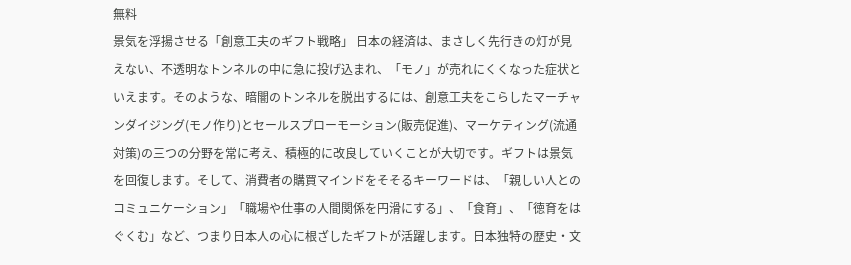無料
景気を浮揚させる「創意工夫のギフト戦略」 日本の経済は、まさしく先行きの灯が見えない、不透明なトンネルの中に急に投げ込まれ、「モノ」が売れにくくなった症状といえます。そのような、暗闇のトンネルを脱出するには、創意工夫をこらしたマーチャンダイジング(モノ作り)とセールスプローモーション(販売促進)、マーケティング(流通対策)の三つの分野を常に考え、積極的に改良していくことが大切です。ギフトは景気を回復します。そして、消費者の購買マインドをそそるキーワードは、「親しい人とのコミュニケーション」「職場や仕事の人間関係を円滑にする」、「食育」、「徳育をはぐくむ」など、つまり日本人の心に根ざしたギフトが活躍します。日本独特の歴史・文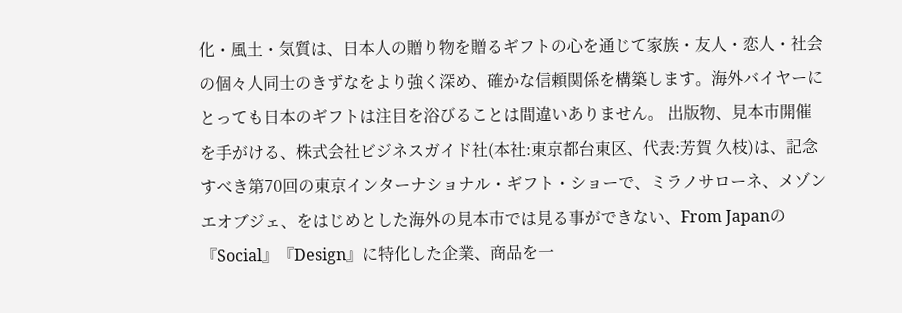化・風土・気質は、日本人の贈り物を贈るギフトの心を通じて家族・友人・恋人・社会の個々人同士のきずなをより強く深め、確かな信頼関係を構築します。海外バイヤーにとっても日本のギフトは注目を浴びることは間違いありません。 出版物、見本市開催を手がける、株式会社ビジネスガイド社(本社:東京都台東区、代表:芳賀 久枝)は、記念すべき第70回の東京インターナショナル・ギフト・ショーで、ミラノサローネ、メゾンエオブジェ、をはじめとした海外の見本市では見る事ができない、From Japanの『Social』『Design』に特化した企業、商品を一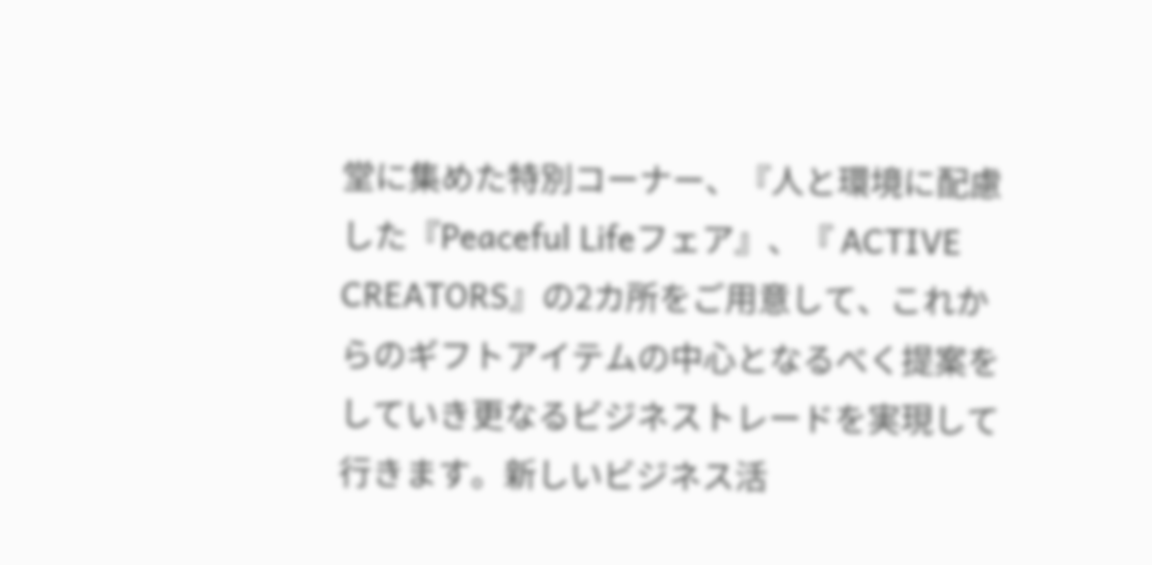堂に集めた特別コーナー、『人と環境に配慮した『Peaceful Lifeフェア』、『 ACTIVE CREATORS』の2カ所をご用意して、これからのギフトアイテムの中心となるべく提案をしていき更なるビジネストレードを実現して行きます。新しいビジネス活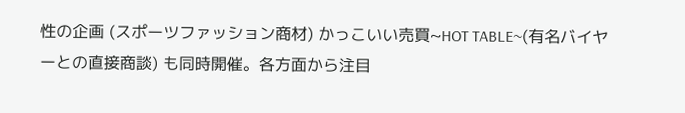性の企画 (スポーツファッション商材) かっこいい売買~HOT TABLE~(有名バイヤーとの直接商談) も同時開催。各方面から注目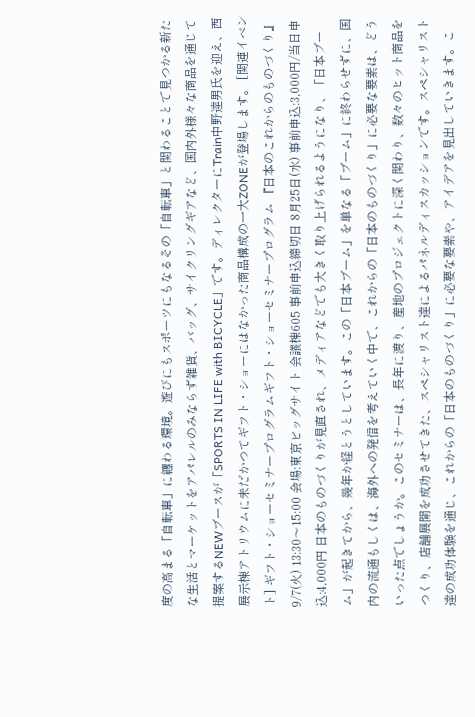度の高まる「自転車」に纏わる環境。遊びにもスポーツにもなるその「自転車」と関わることで見つかる新たな生活とマーケットをアパレルのみならず雑貨、バッグ、サイクリングギアなど、国内外様々な商品を通じて提案するNEWブースが「SPORTS IN LIFE with BICYCLE」です。ディレクターにTrain中野達男氏を迎え、西展示棟アトリウムに未だかつてギフト・ショーにはなかった商品構成の一大ZONEが登場します。 [関連イベント] ギフト・ショーセミナープログラムギフト・ショーセミナープログラム 『日本のこれからのものづくり』 9/7(火) 13:30〜15:00 会場:東京ビッグサイト 会議棟605 事前申込締切日 8月25日(水) 事前申込:3,000円/当日申込:4,000円 日本のものづくりが見直され、メディアなどでも大きく取り上げられるようになり、「日本ブーム」が起きてから、幾年か経とうとしています。この「日本ブーム」を単なる「ブーム」に終わらせずに、国内の流通もしくは、海外への発信を考えていく中で、これからの「日本のものづくり」に必要な要素は、どういった点でしょうか。このセミナーは、長年に渡り、産地のプロジェクトに深く関わり、数々のヒット商品をつくり、店舗展開を成功させてきた、スペシャリスト達によるパネルディスカッションです。スペシャリスト達の成功体験を通じ、これからの「日本のものづくり」に必要な要素や、アイデアを見出していきます。こ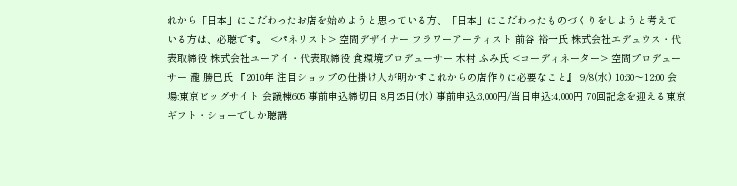れから「日本」にこだわったお店を始めようと思っている方、「日本」にこだわったものづくりをしようと考えている方は、必聴です。 <パネリスト> 空間デザイナー フラワーアーティスト 前谷 裕一氏 株式会社エデュウス・代表取締役 株式会社ユーアイ・代表取締役 食環境プロデューサー 木村 ふみ氏 <コーディネーター> 空間プロデューサー 瀧 勝巳氏 『2010年 注目ショップの仕掛け人が明かすこれからの店作りに必要なこと』 9/8(水) 10:30〜12:00 会場:東京ビッグサイト 会議棟605 事前申込締切日 8月25日(水) 事前申込:3,000円/当日申込:4,000円 70回記念を迎える東京ギフト・ショーでしか聴講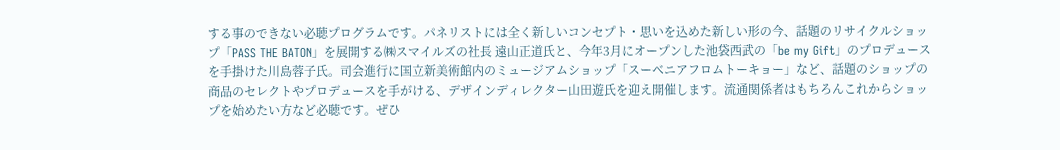する事のできない必聴プログラムです。パネリストには全く新しいコンセプト・思いを込めた新しい形の今、話題のリサイクルショップ「PASS THE BATON」を展開する㈱スマイルズの社長 遠山正道氏と、今年3月にオープンした池袋西武の「be my Gift」のプロデュースを手掛けた川島蓉子氏。司会進行に国立新美術館内のミュージアムショップ「スーベニアフロムトーキョー」など、話題のショップの商品のセレクトやプロデュースを手がける、デザインディレクター山田遊氏を迎え開催します。流通関係者はもちろんこれからショップを始めたい方など必聴です。ぜひ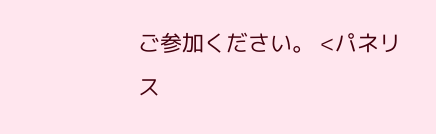ご参加ください。 <パネリス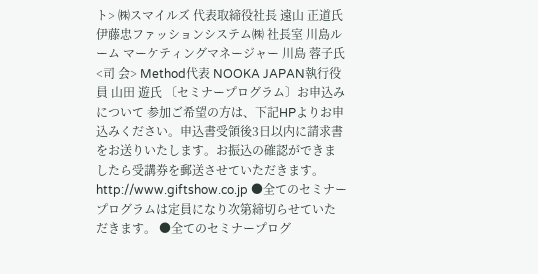ト> ㈱スマイルズ 代表取締役社長 遠山 正道氏 伊藤忠ファッションシステム㈱ 社長室 川島ルーム マーケティングマネージャー 川島 蓉子氏 <司 会> Method代表 NOOKA JAPAN執行役員 山田 遊氏 〔セミナープログラム〕お申込みについて 参加ご希望の方は、下記HPよりお申込みください。申込書受領後3日以内に請求書をお送りいたします。お振込の確認ができましたら受講券を郵送させていただきます。 http://www.giftshow.co.jp ●全てのセミナープログラムは定員になり次第締切らせていただきます。 ●全てのセミナープログ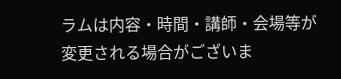ラムは内容・時間・講師・会場等が変更される場合がございま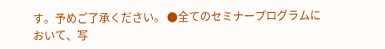す。予めご了承ください。 ●全てのセミナープログラムにおいて、写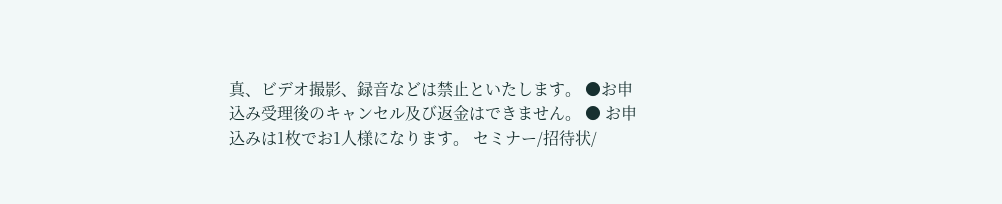真、ビデオ撮影、録音などは禁止といたします。 ●お申込み受理後のキャンセル及び返金はできません。 ● お申込みは1枚でお1人様になります。 セミナー/招待状/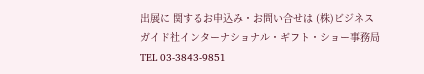出展に 関するお申込み・お問い合せは (株)ビジネスガイド社インターナショナル・ギフト・ショー事務局 TEL 03-3843-9851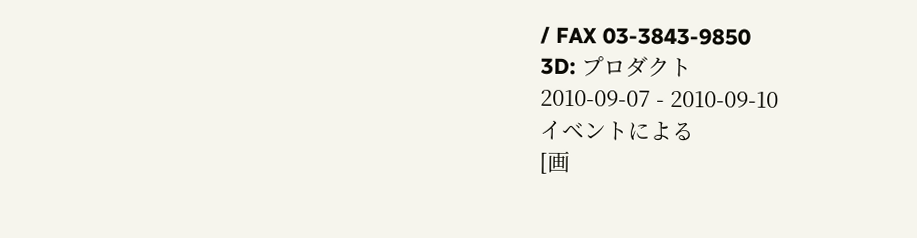/ FAX 03-3843-9850
3D: プロダクト
2010-09-07 - 2010-09-10
イベントによる
[画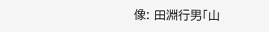像: 田淵行男「山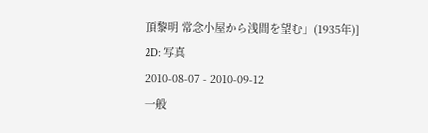頂黎明 常念小屋から浅間を望む」(1935年)]
2D: 写真
2010-08-07 - 2010-09-12
一般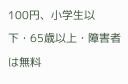100円、小学生以下・65歳以上・障害者は無料